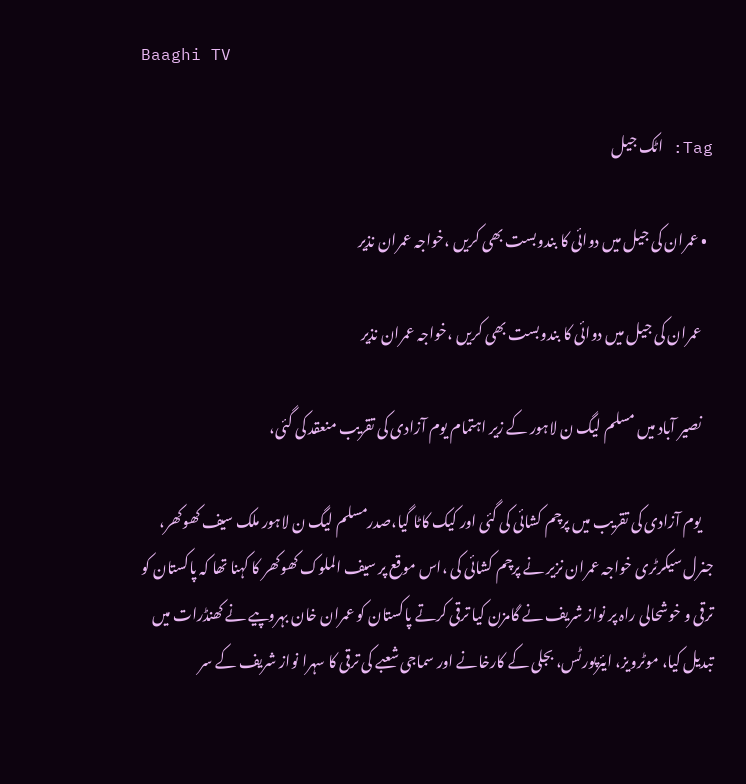Baaghi TV

Tag: اٹک جیل

  • عمران کی جیل میں دوائی کا بندوبست بھی کریں ،خواجہ عمران نذیر

    عمران کی جیل میں دوائی کا بندوبست بھی کریں ،خواجہ عمران نذیر

    نصیر آباد میں مسلم لیگ ن لاہور کے زیر اہتمام یوم آزادی کی تقریب منعقد کی گئی،

    یوم آزادی کی تقریب میں پرچم کشائی کی گئی اور کیک کاٹا گیا،صدرمسلم لیگ ن لاہور ملک سیف کھوکھر، جنرل سیکرٹری خواجہ عمران نزیر نے پرچم کشائی کی ،اس موقع پر سیف الملوک کھوکھر کا کہنا تھا کہ پاکستان کو ترقی و خوشحالی راہ پر نواز شریف نے گامزن کیا ترقی کرتے پاکستان کو عمران خان بہروپیے نے کھنڈرات میں تبدیل کیا، موٹرویز، ایئرپورٹس، بجلی کے کارخانے اور سماجی شعبے کی ترقی کا سہرا نواز شریف کے سر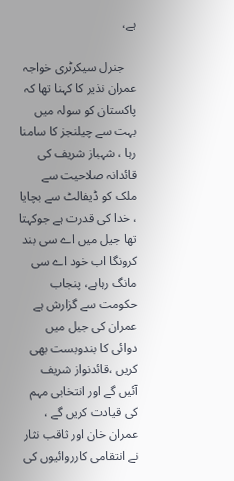ہے،

    جنرل سیکرٹری خواجہ عمران نذیر کا کہنا تھا کہ پاکستان کو سولہ میں بہت سے چیلنجز کا سامنا رہا ، شہباز شریف کی قائدانہ صلاحیت سے ملک کو ڈیفالٹ سے بچایا ، خدا کی قدرت ہے جوکہتا تھا جیل میں اے سی بند کرونگا اب خود اے سی مانگ رہاہے، پنجاب حکومت سے گزارش ہے عمران کی جیل میں دوائی کا بندوبست بھی کریں ،قائدنواز شریف آئیں گے اور انتخابی مہم کی قیادت کریں گے ، عمران خان اور ثاقب نثار نے انتقامی کارروائیوں کی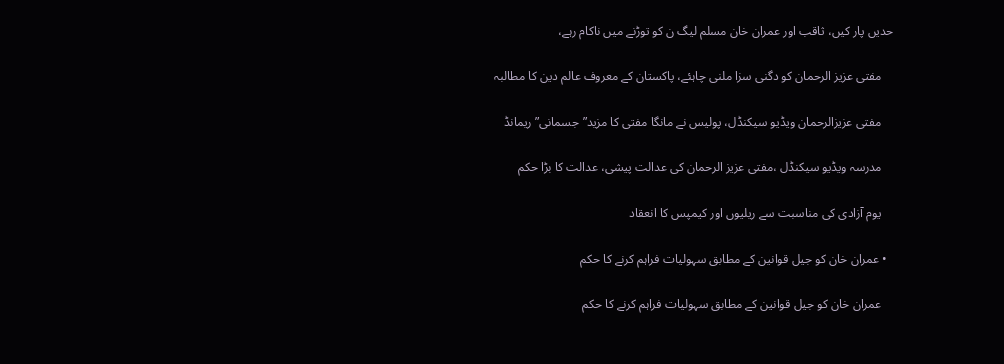حدیں پار کیں، ثاقب اور عمران خان مسلم لیگ ن کو توڑنے میں ناکام رہے،

    مفتی عزیز الرحمان کو دگنی سزا ملنی چاہئے، پاکستان کے معروف عالم دین کا مطالبہ

    مفتی عزیزالرحمان ویڈیو سیکنڈل، پولیس نے مانگا مفتی کا مزید”جسمانی” ریمانڈ

    مدرسہ ویڈیو سیکنڈل ،مفتی عزیز الرحمان کی عدالت پیشی، عدالت کا بڑا حکم

    یوم آزادی کی مناسبت سے ریلیوں اور کیمپس کا انعقاد

  • عمران خان کو جیل قوانین کے مطابق سہولیات فراہم کرنے کا حکم

    عمران خان کو جیل قوانین کے مطابق سہولیات فراہم کرنے کا حکم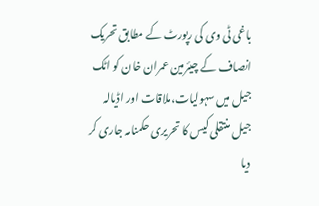باغی ٹی وی کی رپورٹ کے مطابق تحریک انصاف کے چیئرمین عمران خان کو اٹک جیل میں سہولیات،ملاقات اور اڈیالہ جیل منتقلی کیس کا تحریری حکمنامہ جاری کر دیا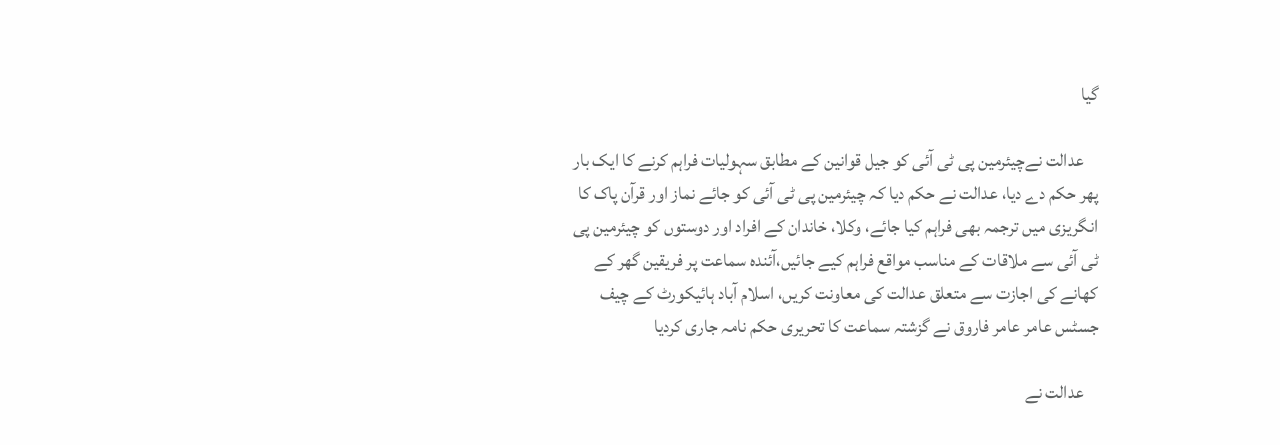گیا

    عدالت نےچیئرمین پی ٹی آئی کو جیل قوانین کے مطابق سہولیات فراہم کرنے کا ایک بار پھر حکم دے دیا، عدالت نے حکم دیا کہ چیئرمین پی ٹی آئی کو جائے نماز اور قرآن پاک کا انگریزی میں ترجمہ بھی فراہم کیا جائے، وکلا، خاندان کے افراد اور دوستوں کو چیئرمین پی ٹی آئی سے ملاقات کے مناسب مواقع فراہم کیے جائیں،آئندہ سماعت پر فریقین گھر کے کھانے کی اجازت سے متعلق عدالت کی معاونت کریں، اسلام آباد ہائیکورٹ کے چیف جسٹس عامر عامر فاروق نے گزشتہ سماعت کا تحریری حکم نامہ جاری کردیا

    عدالت نے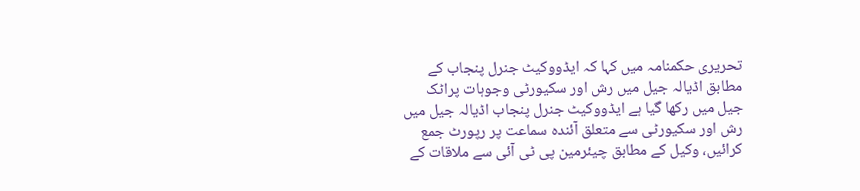تحریری حکمنامہ میں کہا کہ ایڈووکیٹ جنرل پنجاب کے مطابق اڈیالہ جیل میں رش اور سکیورٹی وجوہات پراٹک جیل میں رکھا گیا ہے ایڈووکیٹ جنرل پنجاب اڈیالہ جیل میں رش اور سکیورٹی سے متعلق آئندہ سماعت پر رپورٹ جمع کرائیں، وکیل کے مطابق چیئرمین پی ٹی آئی سے ملاقات کے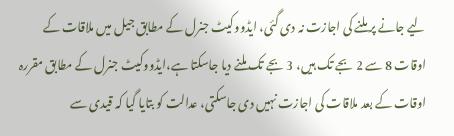لیے جانے پر ملنے کی اجازت نہ دی گئی، ایڈووکیٹ جنرل کے مطابق جیل میں ملاقات کے اوقات 8 سے 2 بجے تک ہیں، 3 بجے تک ملنے دیا جاسکتا ہے،ایڈووکیٹ جنرل کے مطابق مقررہ اوقات کے بعد ملاقات کی اجازت نہیں دی جاسکتی، عدالت کو بتایا گیا کہ قیدی سے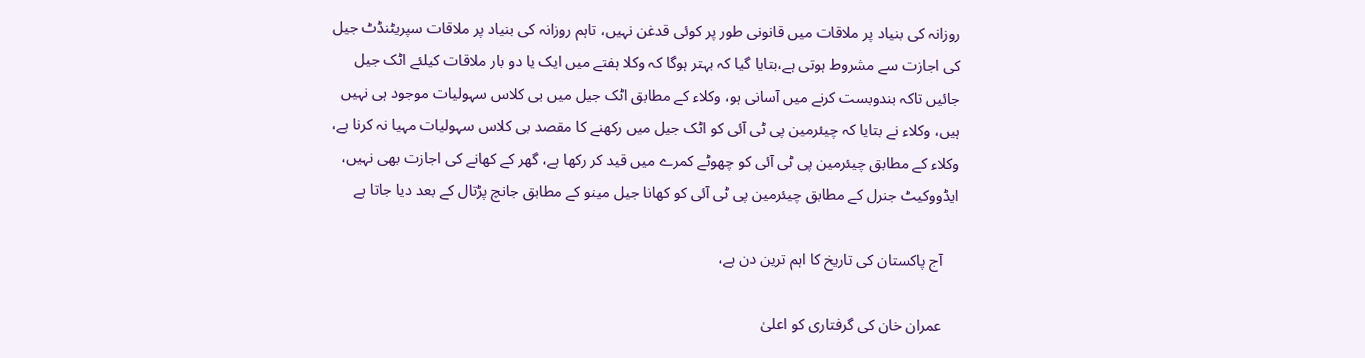روزانہ کی بنیاد پر ملاقات میں قانونی طور پر کوئی قدغن نہیں، تاہم روزانہ کی بنیاد پر ملاقات سپریٹنڈٹ جیل کی اجازت سے مشروط ہوتی ہے،بتایا گیا کہ بہتر ہوگا کہ وکلا ہفتے میں ایک یا دو بار ملاقات کیلئے اٹک جیل جائیں تاکہ بندوبست کرنے میں آسانی ہو، وکلاء کے مطابق اٹک جیل میں بی کلاس سہولیات موجود ہی نہیں ہیں، وکلاء نے بتایا کہ چیئرمین پی ٹی آئی کو اٹک جیل میں رکھنے کا مقصد بی کلاس سہولیات مہیا نہ کرنا ہے، وکلاء کے مطابق چیئرمین پی ٹی آئی کو چھوٹے کمرے میں قید کر رکھا ہے، گھر کے کھانے کی اجازت بھی نہیں، ایڈووکیٹ جنرل کے مطابق چیئرمین پی ٹی آئی کو کھانا جیل مینو کے مطابق جانچ پڑتال کے بعد دیا جاتا ہے

    آج پاکستان کی تاریخ کا اہم ترین دن ہے،

    عمران خان کی گرفتاری کو اعلیٰ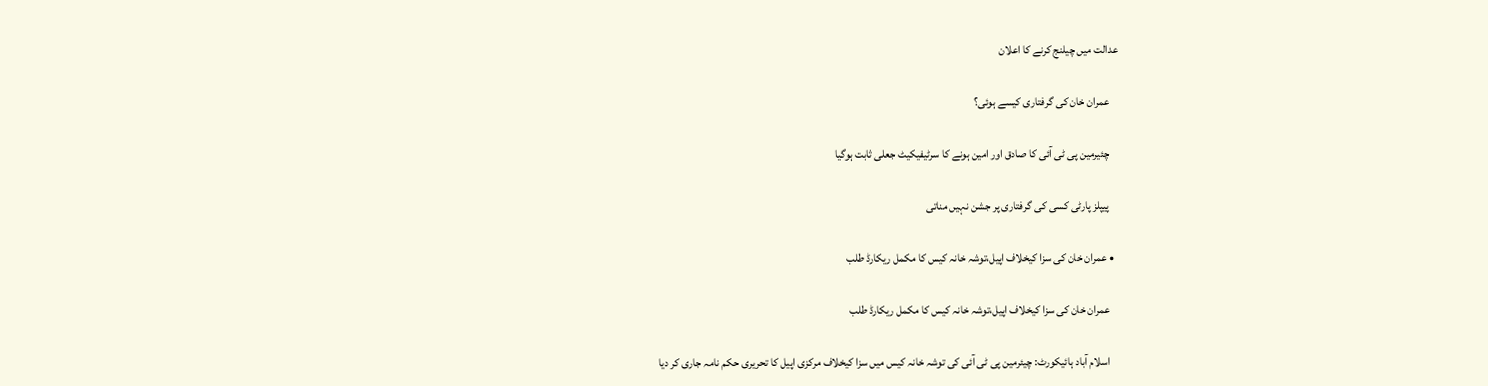عدالت میں چیلنج کرنے کا اعلان

    عمران خان کی گرفتاری کیسے ہوئی؟

    چئیرمین پی ٹی آئی کا صادق اور امین ہونے کا سرٹیفیکیٹ جعلی ثابت ہوگیا

    پیپلز پارٹی کسی کی گرفتاری پر جشن نہیں مناتی

  • عمران خان کی سزا کیخلاف اپیل،توشہ خانہ کیس کا مکمل ریکارڈ طلب

    عمران خان کی سزا کیخلاف اپیل،توشہ خانہ کیس کا مکمل ریکارڈ طلب

    اسلام آباد ہائیکورٹ: چیئرمین پی ٹی آئی کی توشہ خانہ کیس میں سزا کیخلاف مرکزی اپیل کا تحریری حکم نامہ جاری کر دیا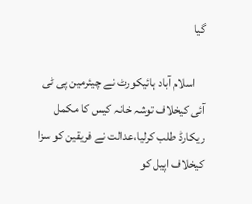گیا

    اسلام آباد ہائیکورٹ نے چیئرمین پی ٹی آئی کیخلاف توشہ خانہ کیس کا مکمل ریکارڈ طلب کرلیا،عدالت نے فریقین کو سزا کیخلاف اپیل کو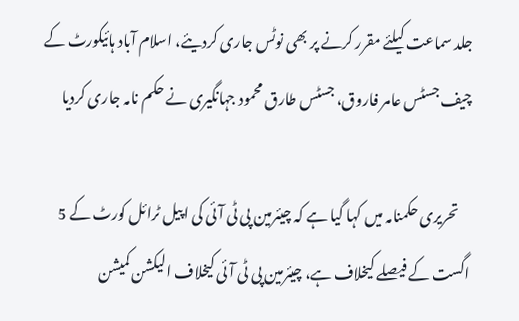جلد سماعت کیلئے مقرر کرنے پر بھی نوٹس جاری کردیئے، اسلام آباد ہائیکورٹ کے چیف جسٹس عامر فاروق، جسٹس طارق محمود جہانگیری نے حکم نامہ جاری کردیا

    تحریری حکمنامہ میں کہا گیا ہے کہ چیئرمین پی ٹی آئی کی اپیل ٹرائل کورٹ کے 5 اگست کے فیصلے کیخلاف ہے، چیئرمین پی ٹی آئی کیخلاف الیکشن کمیشن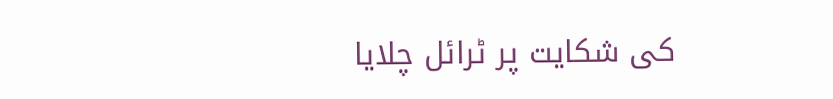کی شکایت پر ٹرائل چلایا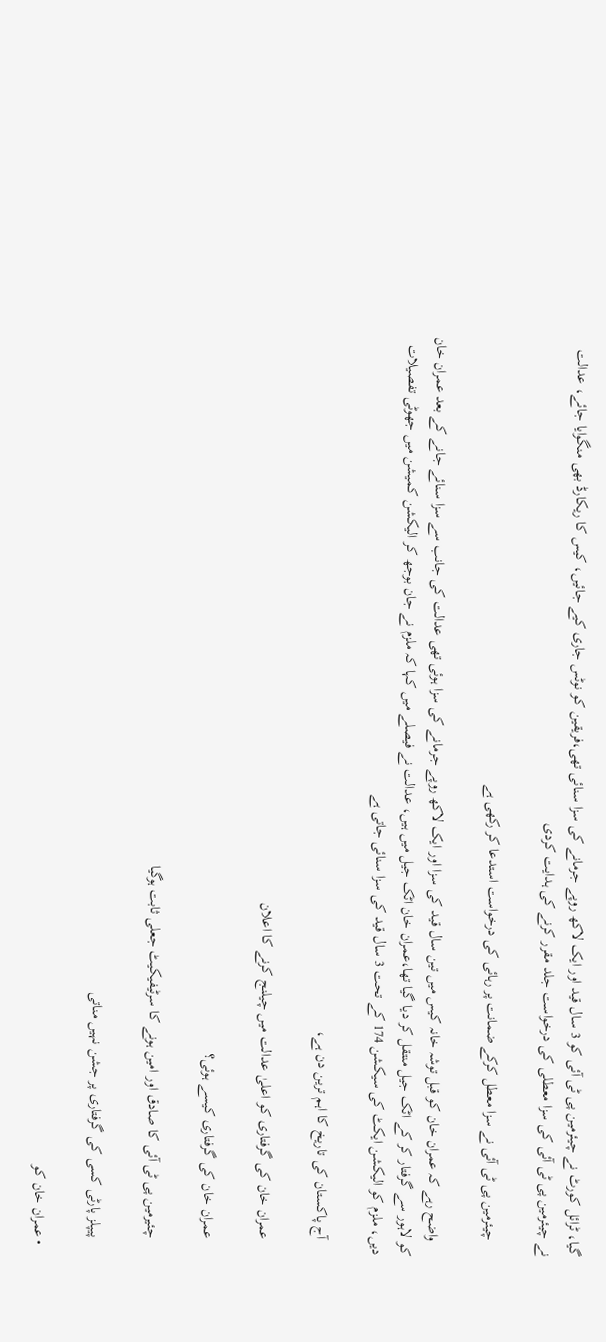گیا، ٹرائل کورٹ نے چیئرمین پی ٹی آئی کو 3 سال قید اور ایک لاکھ روپے جرمانے کی سزا سنائی تھی،فریقین کو نوٹس جاری کیے جائیں، کیس کا ریکارڈ بھی منگوایا جائے، عدالت نے چیئرمین پی ٹی آئی کی سزا معطلی کی درخواست جلد مقرر کرنے کی ہدایت کردی

    چیئرمین پی ٹی آئی نے سزا معطل کرکے ضمانت پر رہائی کی درخواست استدعا کر رکھی ہے

    واضح رہے کہ عمران خان کو قبل توشہ خانہ کیس میں تین سال قید کی سزا اور ایک لاکھ روپے جرمانے کی سزا ہوئی تھی عدالت کی جانب سے سزا سنائے جانے کے بعد عمران خان کو لاہور سے گرفتار کر کے اٹک جیل منتقل کر دیا گیا تھا،عمران خان اٹک جیل میں ہیں، عدالت نے فیصلے میں کہا کہ ملزم نے جان بوجھ کر الیکشن کمیشن میں جھوٹی تفصیلات دیں، ملزم کو الیکشن ایکٹ کی سیکشن 174 کے تحت 3 سال قید کی سزا سنائی جاتی ہے

    آج پاکستان کی تاریخ کا اہم ترین دن ہے،

    عمران خان کی گرفتاری کو اعلیٰ عدالت میں چیلنج کرنے کا اعلان

    عمران خان کی گرفتاری کیسے ہوئی؟

    چئیرمین پی ٹی آئی کا صادق اور امین ہونے کا سرٹیفیکیٹ جعلی ثابت ہوگیا

    پیپلز پارٹی کسی کی گرفتاری پر جشن نہیں مناتی

  • عمران خان کو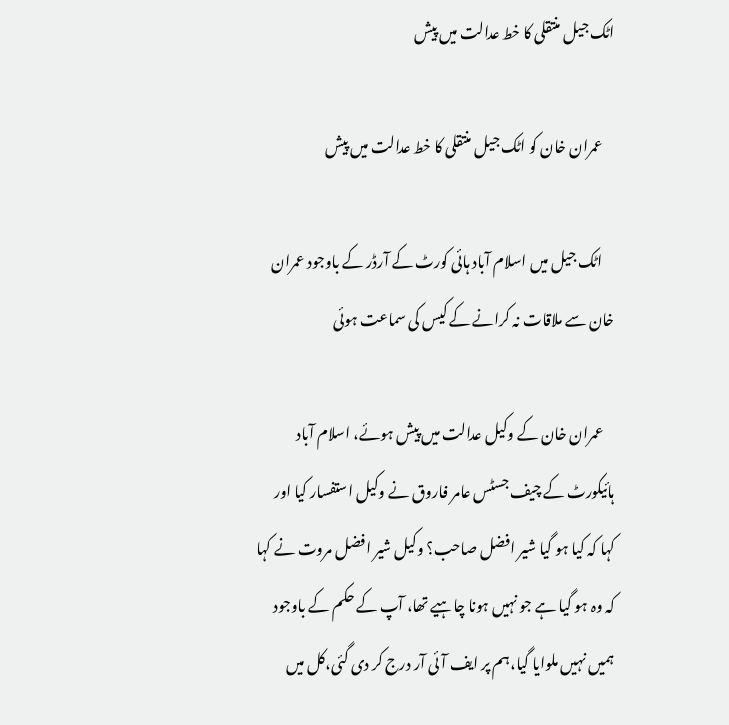اٹک جیل منتقلی کا خط عدالت میں پیش

    عمران خان کو اٹک جیل منتقلی کا خط عدالت میں پیش

    اٹک جیل میں اسلام آباد ہائی کورٹ کے آرڈر کے باوجود عمران خان سے ملاقات نہ کرانے کے کیس کی سماعت ہوئی

    عمران خان کے وکیل عدالت میں پیش ہوئے، اسلام آباد ہائیکورٹ کے چیف جسٹس عامر فاروق نے وکیل استفسار کیا اور کہا کہ کیا ہو گیا شیر افضل صاحب؟ وکیل شیر افضل مروت نے کہا کہ وہ ہو گیا ہے جو نہیں ہونا چاہیے تھا، آپ کے حکم کے باوجود ہمیں نہیں ملوایا گیا،ہم پر ایف آئی آر درج کر دی گئی،کل میں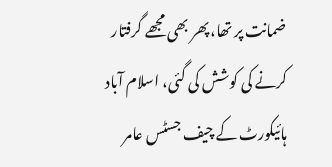ضمانت پر تھا، پھر بھی مجھے گرفتار کرنے کی کوشش کی گئی، اسلام آباد ہائیکورٹ کے چیف جسٹس عامر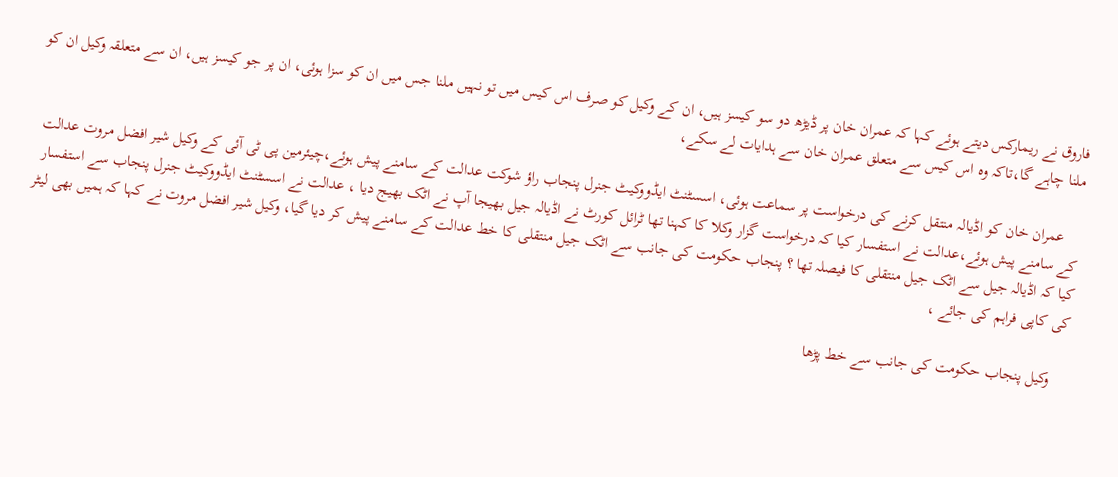فاروق نے ریمارکس دیتے ہوئے کہا کہ عمران خان پر ڈیڑھ دو سو کیسز ہیں، ان کے وکیل کو صرف اس کیس میں تو نہیں ملنا جس میں ان کو سزا ہوئی، ان پر جو کیسز ہیں، ان سے متعلقہ وکیل ان کو ملنا چاہے گا،تاکہ وہ اس کیس سے متعلق عمران خان سے ہدایات لے سکے،

    عمران خان کو اڈیالہ منتقل کرنے کی درخواست پر سماعت ہوئی، اسسٹنٹ ایڈووکیٹ جنرل پنجاب راؤ شوکت عدالت کے سامنے پیش ہوئے،چیئرمین پی ٹی آئی کے وکیل شیر افضل مروت عدالت کے سامنے پیش ہوئے،عدالت نے استفسار کیا کہ درخواست گزار وکلا کا کہنا تھا ٹرائل کورٹ نے اڈیالہ جیل بھیجا آپ نے اٹک بھیج دیا ، عدالت نے اسسٹنٹ ایڈووکیٹ جنرل پنجاب سے استفسار کیا کہ اڈیالہ جیل سے اٹک جیل منتقلی کا فیصلہ تھا ؟ پنجاب حکومت کی جانب سے اٹک جیل منتقلی کا خط عدالت کے سامنے پیش کر دیا گیا، وکیل شیر افضل مروت نے کہا کہ ہمیں بھی لیٹر کی کاپی فراہم کی جائے ،

    وکیل پنجاب حکومت کی جانب سے خط پڑھا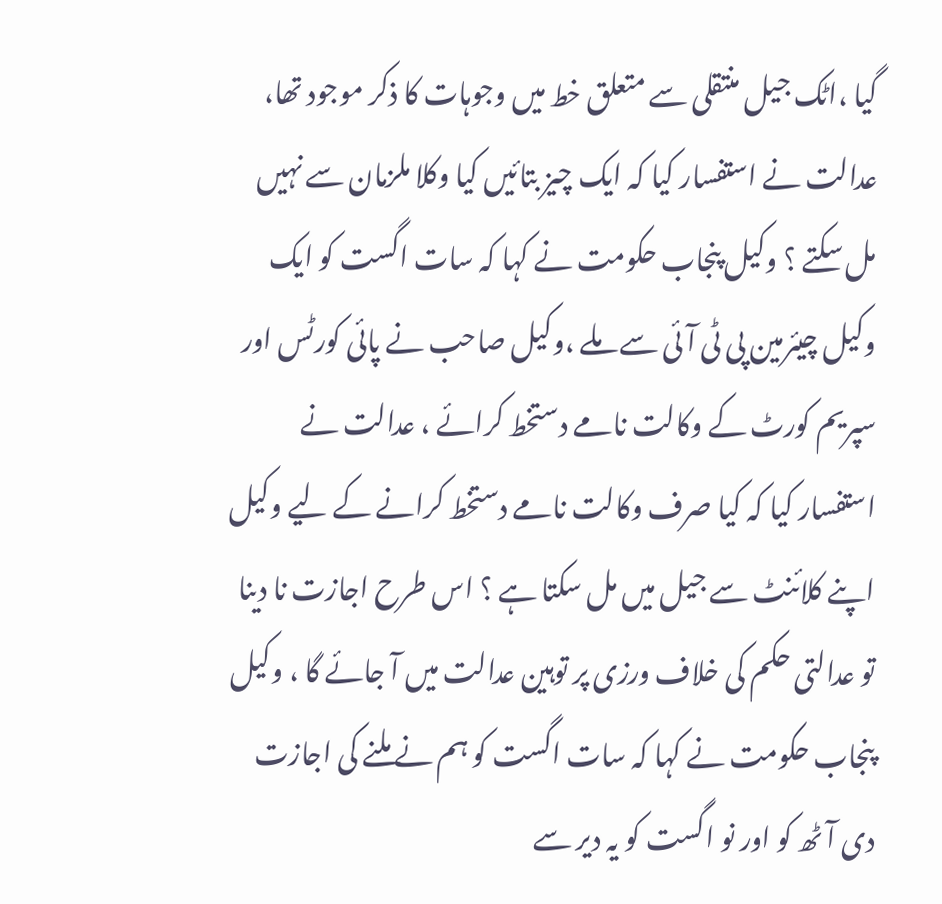گیا ،اٹک جیل منتقلی سے متعلق خط میں وجوہات کا ذکر موجود تھا، عدالت نے استفسار کیا کہ ایک چیز بتائیں کیا وکلا ملزمان سے نہیں مل سکتے ؟ وکیل پنجاب حکومت نے کہا کہ سات اگست کو ایک وکیل چیئرمین پی ٹی آئی سے ملے ،وکیل صاحب نے پائی کورٹس اور سپریم کورٹ کے وکالت نامے دستخط کرائے ، عدالت نے استفسار کیا کہ کیا صرف وکالت نامے دستخط کرانے کے لیے وکیل اپنے کلائنٹ سے جیل میں مل سکتا ہے ؟ اس طرح اجازت نا دینا تو عدالتی حکم کی خلاف ورزی پر توہین عدالت میں آ جائے گا ، وکیل پنجاب حکومت نے کہا کہ سات اگست کو ہم نے ملنے کی اجازت دی آٹھ کو اور نو اگست کو یہ دیر سے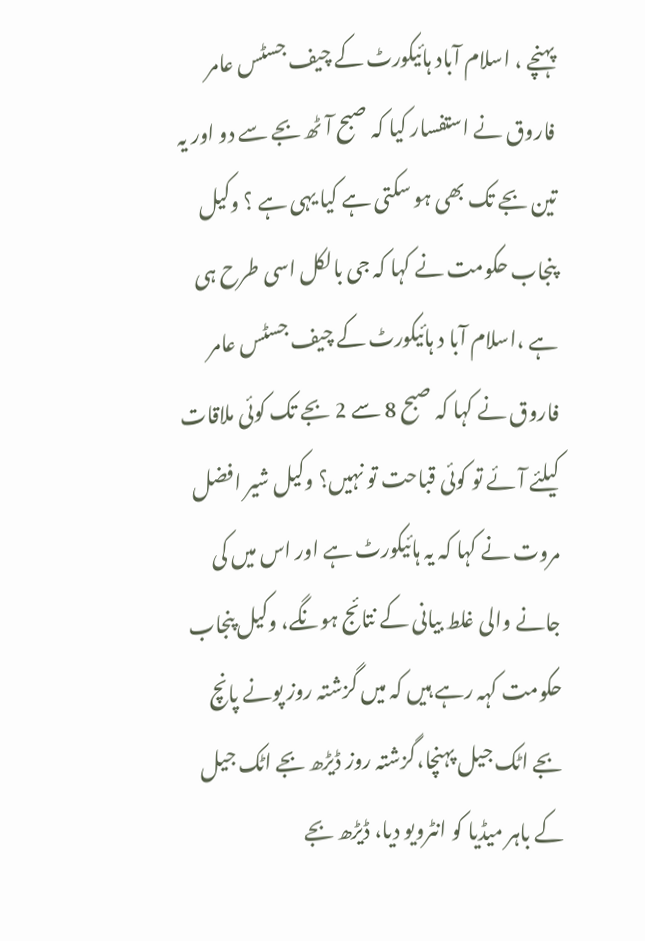پہنچے ، اسلام آباد ہائیکورٹ کے چیف جسٹس عامر فاروق نے استفسار کیا کہ صبح آٹھ بجے سے دو اور یہ تین بجے تک بھی ہو سکتی ہے کیا یہی ہے ؟ وکیل پنجاب حکومت نے کہا کہ جی بالکل اسی طرح ہی ہے ،اسلام آبا د ہائیکورٹ کے چیف جسٹس عامر فاروق نے کہا کہ صبح 8 سے 2 بجے تک کوئی ملاقات کیلئے آئے تو کوئی قباحت تو نہیں؟ وکیل شیر افضل مروت نے کہا کہ یہ ہائیکورٹ ہے اور اس میں کی جانے والی غلط بیانی کے نتائج ہونگے، وکیل پنجاب حکومت کہہ رہے ہیں کہ میں گزشتہ روز پونے پانچ بجے اٹک جیل پہنچا،گزشتہ روز ڈیڑھ بجے اٹک جیل کے باہر میڈیا کو انٹرویو دیا، ڈیڑھ بجے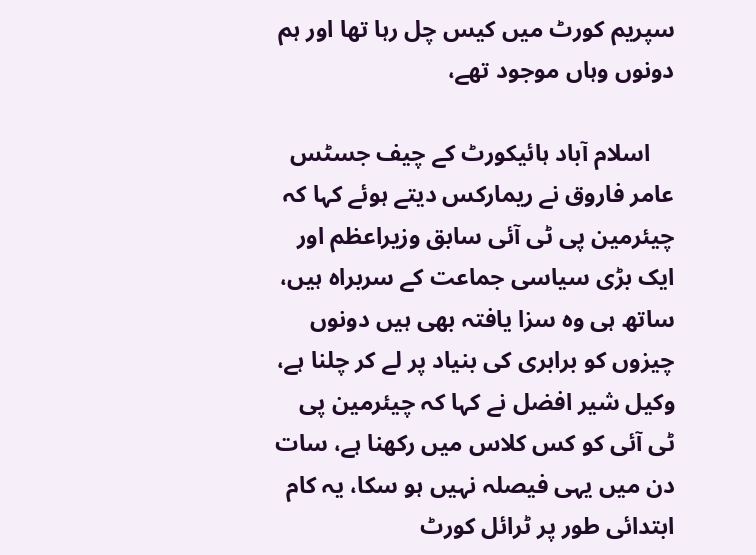سپریم کورٹ میں کیس چل رہا تھا اور ہم دونوں وہاں موجود تھے،

    اسلام آباد ہائیکورٹ کے چیف جسٹس عامر فاروق نے ریمارکس دیتے ہوئے کہا کہ چیئرمین پی ٹی آئی سابق وزیراعظم اور ایک بڑی سیاسی جماعت کے سربراہ ہیں، ساتھ ہی وہ سزا یافتہ بھی ہیں دونوں چیزوں کو برابری کی بنیاد پر لے کر چلنا ہے، وکیل شیر افضل نے کہا کہ چیئرمین پی ٹی آئی کو کس کلاس میں رکھنا ہے، سات دن میں یہی فیصلہ نہیں ہو سکا، یہ کام ابتدائی طور پر ٹرائل کورٹ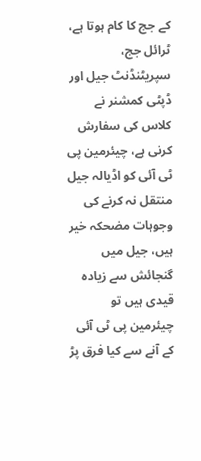کے جج کا کام ہوتا ہے، ٹرائل جج، سپریٹنڈنٹ جیل اور ڈپٹی کمشنر نے کلاس کی سفارش کرنی ہے، چیئرمین پی ٹی آئی کو اڈیالہ جیل منتقل نہ کرنے کی وجوہات مضحکہ خیر ہیں، جیل میں گنجائش سے زیادہ قیدی ہیں تو چیئرمین پی ٹی آئی کے آنے سے کیا فرق پڑ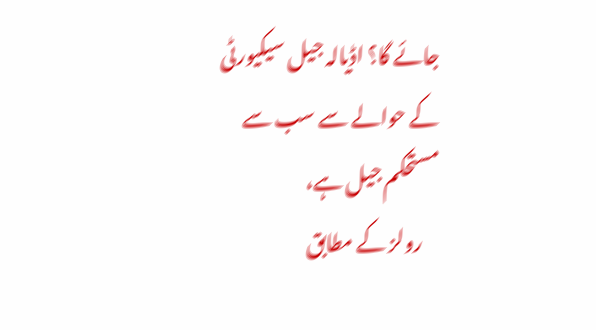جائے گا؟ اڈیالہ جیل سیکیورٹی کے حوالے سے سب سے مستحکم جیل ہے،
    رولز کے مطابق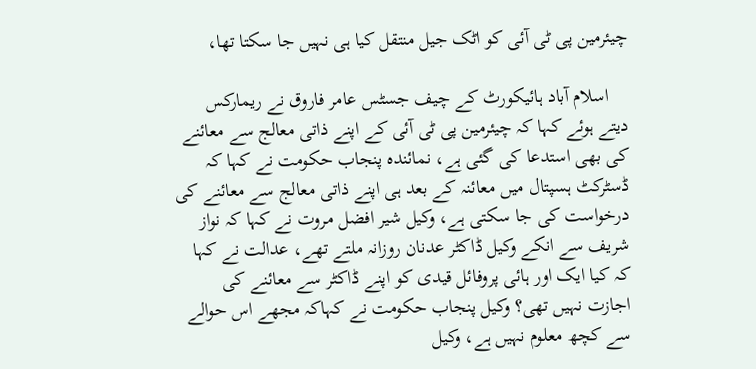چیئرمین پی ٹی آئی کو اٹک جیل منتقل کیا ہی نہیں جا سکتا تھا،

    اسلام آباد ہائیکورٹ کے چیف جسٹس عامر فاروق نے ریمارکس دیتے ہوئے کہا کہ چیئرمین پی ٹی آئی کے اپنے ذاتی معالج سے معائنے کی بھی استدعا کی گئی ہے، نمائندہ پنجاب حکومت نے کہا کہ ڈسٹرکٹ ہسپتال میں معائنہ کے بعد ہی اپنے ذاتی معالج سے معائنے کی درخواست کی جا سکتی ہے، وکیل شیر افضل مروت نے کہا کہ نواز شریف سے انکے وکیل ڈاکٹر عدنان روزانہ ملتے تھے، عدالت نے کہا کہ کیا ایک اور ہائی پروفائل قیدی کو اپنے ڈاکٹر سے معائنے کی اجازت نہیں تھی؟ وکیل پنجاب حکومت نے کہاکہ مجھے اس حوالے سے کچھ معلوم نہیں ہے، وکیل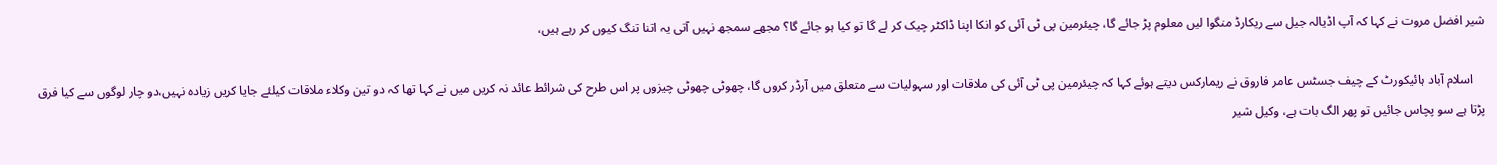شیر افضل مروت نے کہا کہ آپ اڈیالہ جیل سے ریکارڈ منگوا لیں معلوم پڑ جائے گا، چیئرمین پی ٹی آئی کو انکا اپنا ڈاکٹر چیک کر لے گا تو کیا ہو جائے گا؟ مجھے سمجھ نہیں آتی یہ اتنا تنگ کیوں کر رہے ہیں،

    اسلام آباد ہائیکورٹ کے چیف جسٹس عامر فاروق نے ریمارکس دیتے ہوئے کہا کہ چیئرمین پی ٹی آئی کی ملاقات اور سہولیات سے متعلق میں آرڈر کروں گا، چھوٹی چھوٹی چیزوں پر اس طرح کی شرائط عائد نہ کریں میں نے کہا تھا کہ دو تین وکلاء ملاقات کیلئے جایا کریں زیادہ نہیں،دو چار لوگوں سے کیا فرق پڑتا ہے سو پچاس جائیں تو پھر الگ بات ہے، وکیل شیر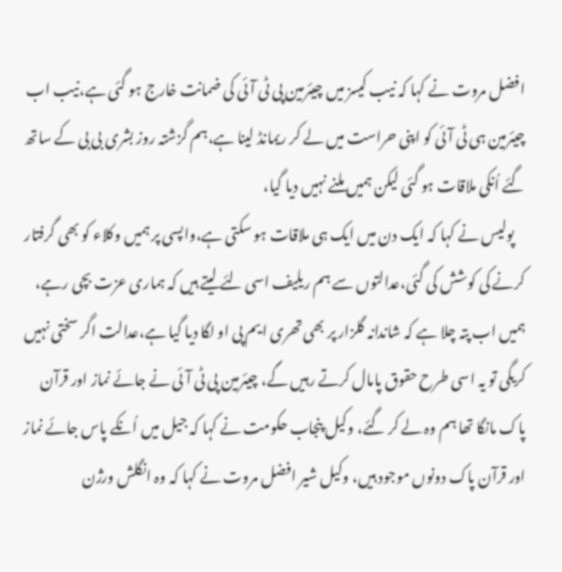افضل مروت نے کہا کہ نیب کیسز میں چیئرمین پی ٹی آئی کی ضمانت خارج ہو گئی ہے،نیب اب چیئرمین ہی ٹی آئی کو اپنی حراست میں لے کر ریمانڈ لینا ہے،ہم گزشتہ روز بشری بی بی کے ساتھ گئے اُنکی ملاقات ہو گئی لیکن ہمیں ملنے نہیں دیا گیا،
    پولیس نے کہا کہ ایک دن میں ایک ہی ملاقات ہو سکتی ہے،واپسی پر ہمیں وکلاء کو بھی گرفتار کرنے کی کوشش کی گئی،عدالتوں سے ہم ریلیف اسی لئے لیتے ہیں کہ ہماری عزت بچی رہے، ہمیں اب پتہ چلا ہے کہ شاندانہ گلزار پر بھی تھری ایم پی او لگا دیا گیا ہے،عدالت اگر سختی نہیں کریگی تو یہ اسی طرح حقوق پامال کرتے رہیں گے، چیئرمین پی ٹی آئی نے جائے نماز اور قرآن پاک مانگا تھا ہم وہ لے کر گئے، وکیل پنجاب حکومت نے کہا کہ جیل میں اُنکے پاس جائے نماز اور قرآن پاک دونوں موجود ہیں، وکیل شیر افضل مروت نے کہا کہ وہ انگلش ورژن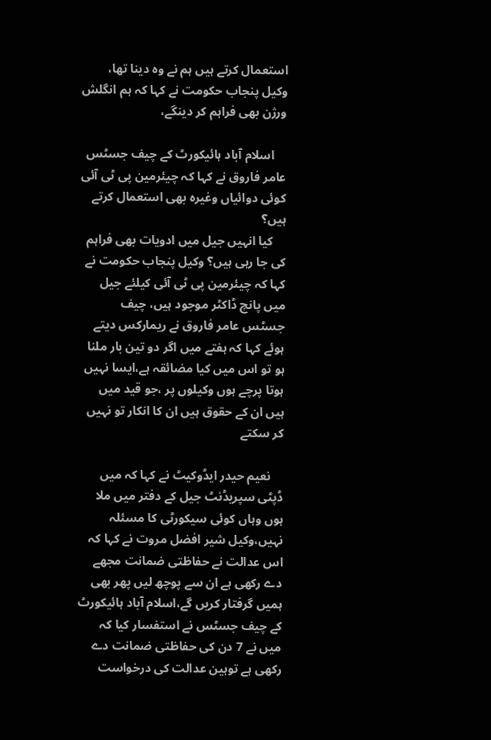استعمال کرتے ہیں ہم نے وہ دینا تھا، وکیل پنجاب حکومت نے کہا کہ ہم انگلش ورژن بھی فراہم کر دینگے،

    اسلام آباد ہائیکورٹ کے چیف جسٹس عامر فاروق نے کہا کہ چیئرمین پی ٹی آئی کوئی دوائیاں وغیرہ بھی استعمال کرتے ہیں؟
    کیا انہیں جیل میں ادویات بھی فراہم کی جا رہی ہیں؟ وکیل پنجاب حکومت نے کہا کہ چیئرمین پی ٹی آئی کیلئے جیل میں پانچ ڈاکٹر موجود ہیں، چیف جسٹس عامر فاروق نے ریمارکس دیتے ہوئے کہا کہ ہفتے میں اگر دو تین بار ملنا ہو تو اس میں کیا مضائقہ ہے،ایسا نہیں ہوتا پرچے ہوں وکیلوں پر ،جو قید میں ہیں ان کے حقوق ہیں ان کا انکار تو نہیں کر سکتے

    نعیم حیدر ایڈوکیٹ نے کہا کہ میں ڈپٹی سپریڈنٹ جیل کے دفتر میں ملا ہوں وہاں کوئی سیکورٹی کا مسئلہ نہیں،وکیل شیر افضل مروت نے کہا کہ اس عدالت نے حفاظتی ضمانت مجھے دے رکھی ہے ان سے پوچھ لیں پھر بھی ہمیں گرفتار کریں گے،اسلام آباد ہائیکورٹ کے چیف جسٹس نے استفسار کیا کہ میں نے 7 دن کی حفاظتی ضمانت دے رکھی ہے توہین عدالت کی درخواست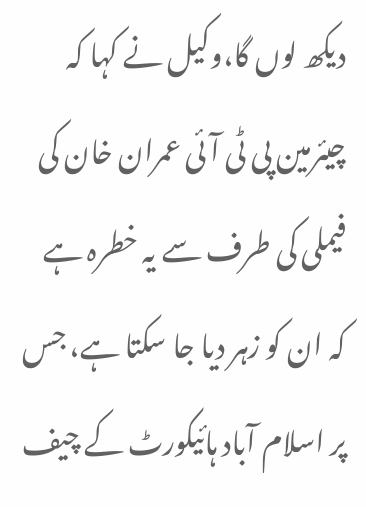دیکھ لوں گا،وکیل نے کہا کہ چیئرمین پی ٹی آئی عمران خان کی فیملی کی طرف سے یہ خطرہ ہے کہ ان کو زہر دیا جا سکتا ہے، جس پر اسلام آباد ہائیکورٹ کے چیف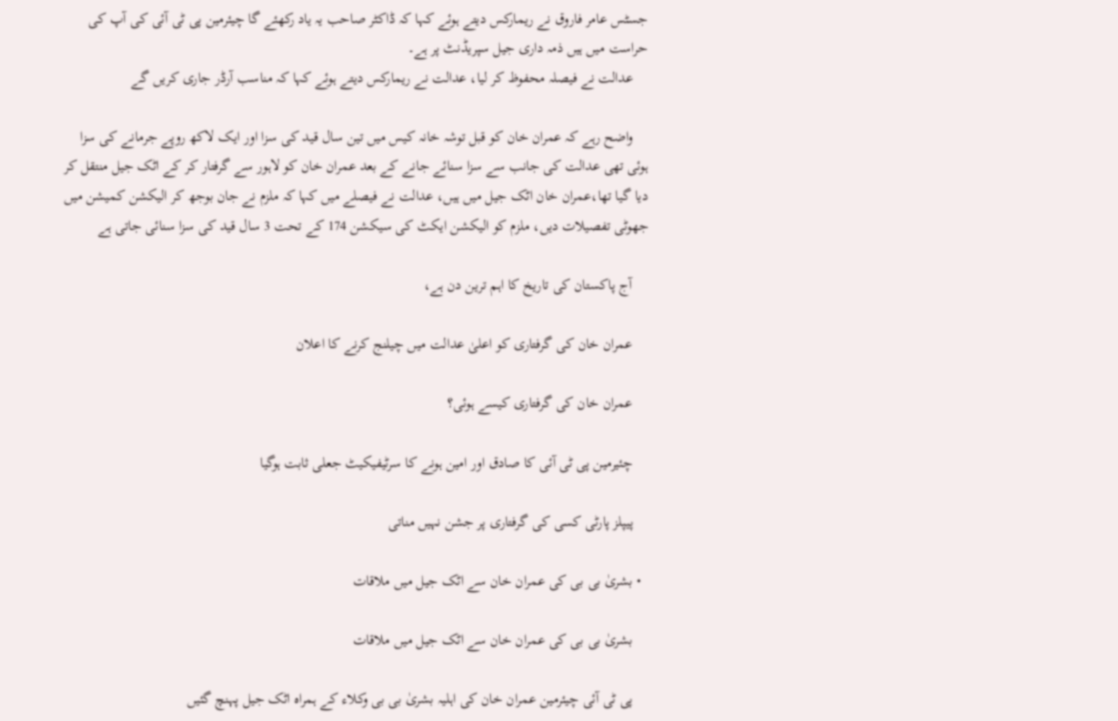جسٹس عامر فاروق نے ریمارکس دیتے ہوئے کہا کہ ڈاکٹر صاحب یہ یاد رکھئے گا چیئرمین پی ٹی آئی کی آپ کی حراست میں ہیں ذمہ داری جیل سپریڈنٹ پر ہے۔
    عدالت نے فیصلہ محفوظ کر لیا، عدالت نے ریمارکس دیتے ہوئے کہا کہ مناسب آرڈر جاری کریں گے

    واضح رہے کہ عمران خان کو قبل توشہ خانہ کیس میں تین سال قید کی سزا اور ایک لاکھ روپے جرمانے کی سزا ہوئی تھی عدالت کی جانب سے سزا سنائے جانے کے بعد عمران خان کو لاہور سے گرفتار کر کے اٹک جیل منتقل کر دیا گیا تھا،عمران خان اٹک جیل میں ہیں، عدالت نے فیصلے میں کہا کہ ملزم نے جان بوجھ کر الیکشن کمیشن میں جھوٹی تفصیلات دیں، ملزم کو الیکشن ایکٹ کی سیکشن 174 کے تحت 3 سال قید کی سزا سنائی جاتی ہے

    آج پاکستان کی تاریخ کا اہم ترین دن ہے،

    عمران خان کی گرفتاری کو اعلیٰ عدالت میں چیلنج کرنے کا اعلان

    عمران خان کی گرفتاری کیسے ہوئی؟

    چئیرمین پی ٹی آئی کا صادق اور امین ہونے کا سرٹیفیکیٹ جعلی ثابت ہوگیا

    پیپلز پارٹی کسی کی گرفتاری پر جشن نہیں مناتی

  • بشریٰ بی بی کی عمران خان سے اٹک جیل میں ملاقات

    بشریٰ بی بی کی عمران خان سے اٹک جیل میں ملاقات

    پی ٹی آئی چیئرمین عمران خان کی اہلیہ بشریٰ بی بی وکلاء کے ہمراہ اٹک جیل پہنچ گئیں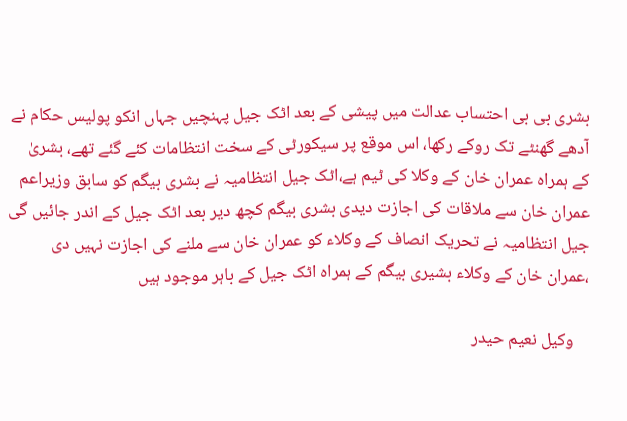بشری بی بی احتساب عدالت میں پیشی کے بعد اٹک جیل پہنچیں جہاں انکو پولیس حکام نے آدھے گھنٹے تک روکے رکھا، اس موقع پر سیکورٹی کے سخت انتظامات کئے گئے تھے، بشریٰ کے ہمراہ عمران خان کے وکلا کی ٹیم ہے،اٹک جیل انتظامیہ نے بشری بیگم کو سابق وزیراعم عمران خان سے ملاقات کی اجازت دیدی بشری بیگم کچھ دیر بعد اٹک جیل کے اندر جائیں گی جیل انتظامیہ نے تحریک انصاف کے وکلاء کو عمران خان سے ملنے کی اجازت نہیں دی ،عمران خان کے وکلاء بشیری بیگم کے ہمراہ اٹک جیل کے باہر موجود ہیں

    وکیل نعیم حیدر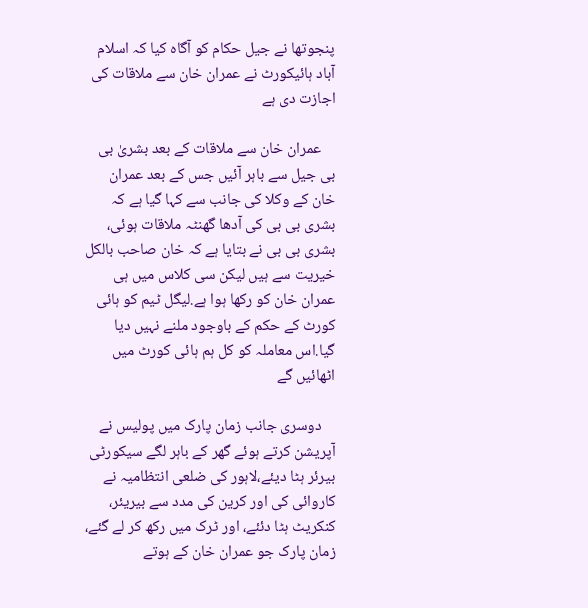پنجوتھا نے جیل حکام کو آگاہ کیا کہ اسلام آباد ہائیکورٹ نے عمران خان سے ملاقات کی اجازت دی ہے

    عمران خان سے ملاقات کے بعد بشریٰ بی بی جیل سے باہر آئیں جس کے بعد عمران خان کے وکلا کی جانب سے کہا گیا ہے کہ بشری بی بی کی آدھا گھنٹہ ملاقات ہوئی، بشری بی بی نے بتایا ہے کہ خان صاحب بالکل خیریت سے ہیں لیکن سی کلاس میں ہی عمران خان کو رکھا ہوا ہے.لیگل ٹیم کو ہائی کورٹ کے حکم کے باوجود ملنے نہیں دیا گیا.اس معاملہ کو کل ہم ہائی کورٹ میں اٹھائیں گے

    دوسری جانب زمان پارک میں پولیس نے آپریشن کرتے ہوئے گھر کے باہر لگے سیکورٹی بیرئر ہٹا دیئے،لاہور کی ضلعی انتظامیہ نے کاروائی کی اور کرین کی مدد سے بیریئر، کنکریٹ ہٹا دئئے، اور ٹرک میں رکھ کر لے گئے، زمان پارک جو عمران خان کے ہوتے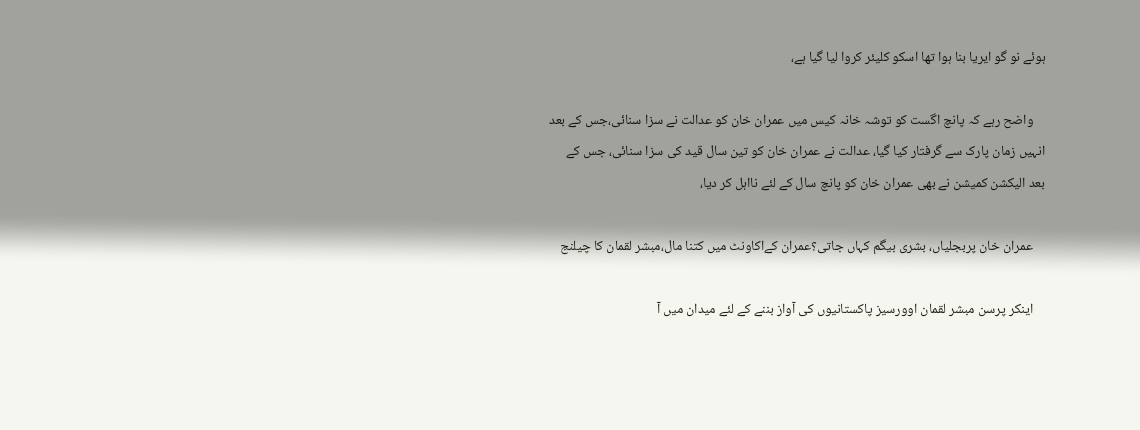ہوئے نو گو ایریا بنا ہوا تھا اسکو کلیئر کروا لیا گیا ہے،

    واضح رہے کہ پانچ اگست کو توشہ خانہ کیس میں عمران خان کو عدالت نے سزا سنائی،جس کے بعد انہیں زمان پارک سے گرفتار کیا گیا، عدالت نے عمران خان کو تین سال قید کی سزا سنائی، جس کے بعد الیکشن کمیشن نے بھی عمران خان کو پانچ سال کے لئے نااہل کر دیا،

    عمران خان پربجلیاں، بشری بیگم کہاں جاتی؟عمران کےاکاونٹ میں کتنا مال،مبشر لقمان کا چیلنج

    اینکر پرسن مبشر لقمان اوورسیز پاکستانیوں کی آواز بننے کے لئے میدان میں آ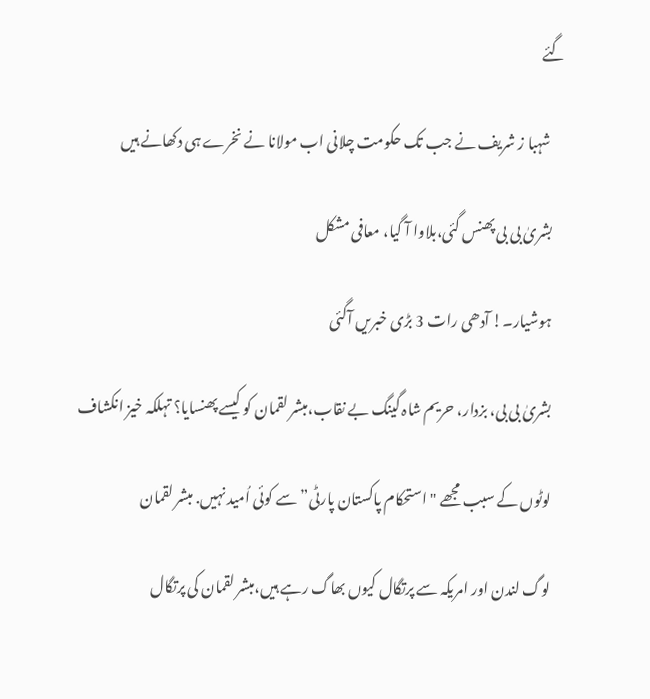گئے

     شہبا ز شریف نے جب تک حکومت چلانی اب مولانا نے نخرے ہی دکھانے ہیں

    بشریٰ بی بی پھنس گئی،بلاوا آ گیا، معافی مشکل

    ہوشیار۔! آدھی رات 3 بڑی خبریں آگئی

    بشریٰ بی بی، بزدار، حریم شاہ گینگ بے نقاب،مبشر لقمان کو کیسے پھنسایا؟ تہلکہ خیز انکشاف

    لوٹوں کے سبب مجھے "استحکام پاکستان پارٹی” سے کوئی اُمید نہیں. مبشر لقمان

    لوگ لندن اور امریکہ سے پرتگال کیوں بھاگ رہے ہیں،مبشر لقمان کی پرتگال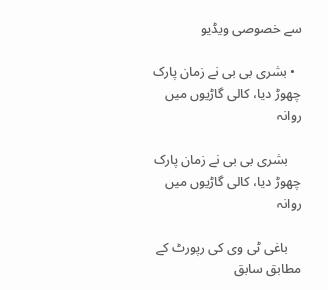سے خصوصی ویڈیو

  • بشری بی بی نے زمان پارک چھوڑ دیا، کالی گاڑیوں میں روانہ

    بشری بی بی نے زمان پارک چھوڑ دیا، کالی گاڑیوں میں روانہ

    باغی ٹی وی کی رپورٹ کے مطابق سابق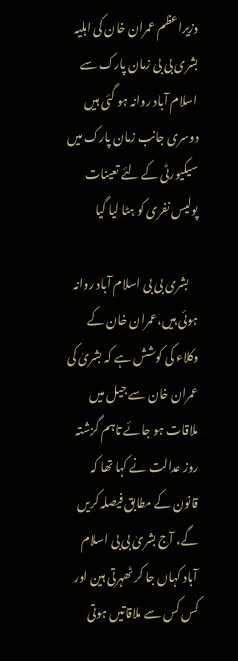وزیراعظم عمران خان کی اہلیہ بشری بی بی زمان پارک سے اسلام آباد روانہ ہو گئی ہیں دوسری جانب زمان پارک میں سیکیورٹی کے لئے تعینات پولیس نفری کو ہٹا لیا گیا

    بشری بی بی اسلام آباد روانہ ہوئی ہیں،عمران خان کے وکلاء کی کوشش ہے کہ بشریٰ کی عمران خان سے جیل میں ملاقات ہو جائے تاہم گزشتہ روز عدالت نے کہا تھا کہ قانون کے مطابق فیصلہ کریں گے، آج بشریٰ بی بی اسلام آباد کہاں جا کر ٹھہرتی ہین اور کس کس سے ملاقاتیں ہوتی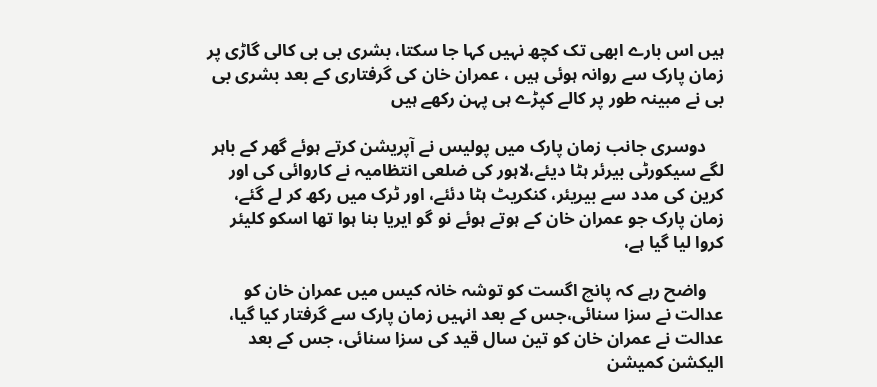ہیں اس بارے ابھی تک کچھ نہیں کہا جا سکتا، بشری بی بی کالی گاڑی پر زمان پارک سے روانہ ہوئی ہیں ، عمران خان کی گرفتاری کے بعد بشری بی بی نے مبینہ طور پر کالے کپڑے ہی پہن رکھے ہیں

    دوسری جانب زمان پارک میں پولیس نے آپریشن کرتے ہوئے گھر کے باہر لگے سیکورٹی بیرئر ہٹا دیئے،لاہور کی ضلعی انتظامیہ نے کاروائی کی اور کرین کی مدد سے بیریئر، کنکریٹ ہٹا دئئے، اور ٹرک میں رکھ کر لے گئے، زمان پارک جو عمران خان کے ہوتے ہوئے نو گو ایریا بنا ہوا تھا اسکو کلیئر کروا لیا گیا ہے،

    واضح رہے کہ پانچ اگست کو توشہ خانہ کیس میں عمران خان کو عدالت نے سزا سنائی،جس کے بعد انہیں زمان پارک سے گرفتار کیا گیا، عدالت نے عمران خان کو تین سال قید کی سزا سنائی، جس کے بعد الیکشن کمیشن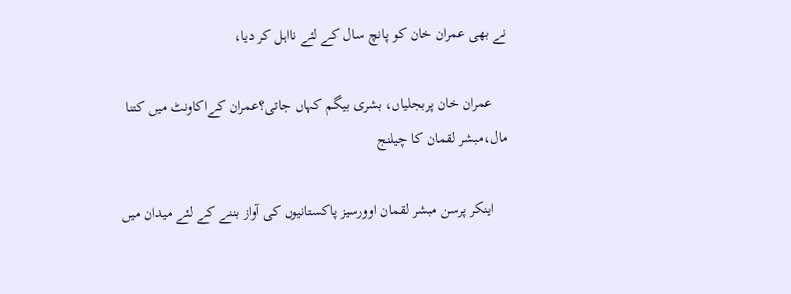نے بھی عمران خان کو پانچ سال کے لئے نااہل کر دیا،

    عمران خان پربجلیاں، بشری بیگم کہاں جاتی؟عمران کےاکاونٹ میں کتنا مال،مبشر لقمان کا چیلنج

    اینکر پرسن مبشر لقمان اوورسیز پاکستانیوں کی آواز بننے کے لئے میدان میں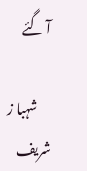آ گئے

     شہبا ز شریف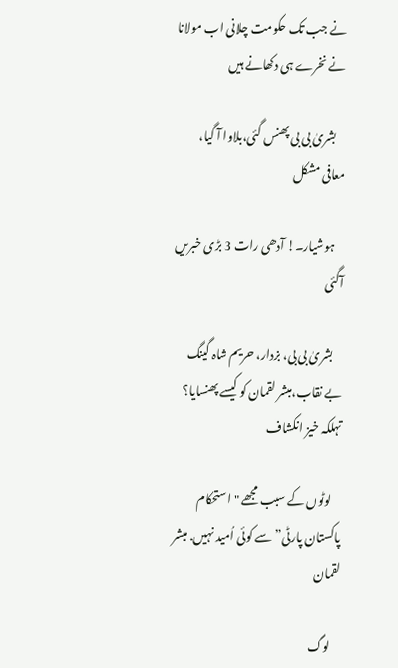نے جب تک حکومت چلانی اب مولانا نے نخرے ہی دکھانے ہیں

    بشریٰ بی بی پھنس گئی،بلاوا آ گیا، معافی مشکل

    ہوشیار۔! آدھی رات 3 بڑی خبریں آگئی

    بشریٰ بی بی، بزدار، حریم شاہ گینگ بے نقاب،مبشر لقمان کو کیسے پھنسایا؟ تہلکہ خیز انکشاف

    لوٹوں کے سبب مجھے "استحکام پاکستان پارٹی” سے کوئی اُمید نہیں. مبشر لقمان

    لوگ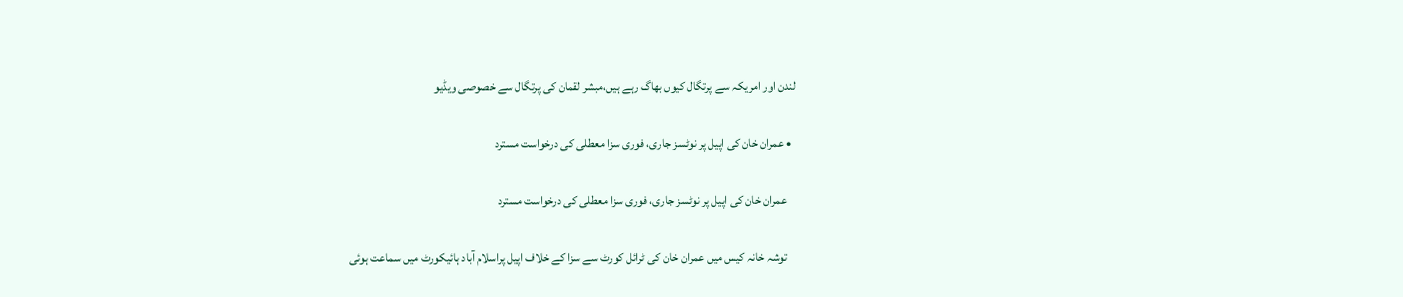لندن اور امریکہ سے پرتگال کیوں بھاگ رہے ہیں،مبشر لقمان کی پرتگال سے خصوصی ویڈیو

  • عمران خان کی اپیل پر نوٹسز جاری، فوری سزا معطلی کی درخواست مسترد

    عمران خان کی اپیل پر نوٹسز جاری، فوری سزا معطلی کی درخواست مسترد

    توشہ خانہ کیس میں عمران خان کی ٹرائل کورٹ سے سزا کے خلاف اپیل پراسلام آباد ہائیکورٹ میں سماعت ہوئی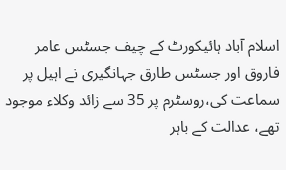اسلام آباد ہائیکورٹ کے چیف جسٹس عامر فاروق اور جسٹس طارق جہانگیری نے اہیل پر سماعت کی،روسٹرم پر 35 سے زائد وکلاء موجود تھے، عدالت کے باہر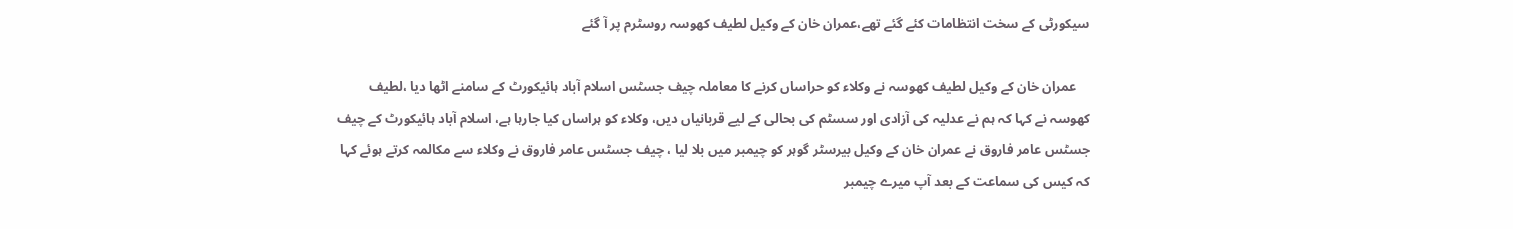سیکورٹی کے سخت انتظامات کئے گئے تھے،عمران خان کے وکیل لطیف کھوسہ روسٹرم پر آ گئے

    عمران خان کے وکیل لطیف کھوسہ نے وکلاء کو حراساں کرنے کا معاملہ چیف جسٹس اسلام آباد ہائیکورٹ کے سامنے اٹھا دیا ،لطیف کھوسہ نے کہا کہ ہم نے عدلیہ کی آزادی اور سسٹم کی بحالی کے لیے قربانیاں دیں، وکلاء کو ہراساں کیا جارہا ہے، اسلام آباد ہائیکورٹ کے چیف جسٹس عامر فاروق نے عمران خان کے وکیل بیرسٹر گوہر کو چیمبر میں بلا لیا ، چیف جسٹس عامر فاروق نے وکلاء سے مکالمہ کرتے ہوئے کہا کہ کیس کی سماعت کے بعد آپ میرے چیمبر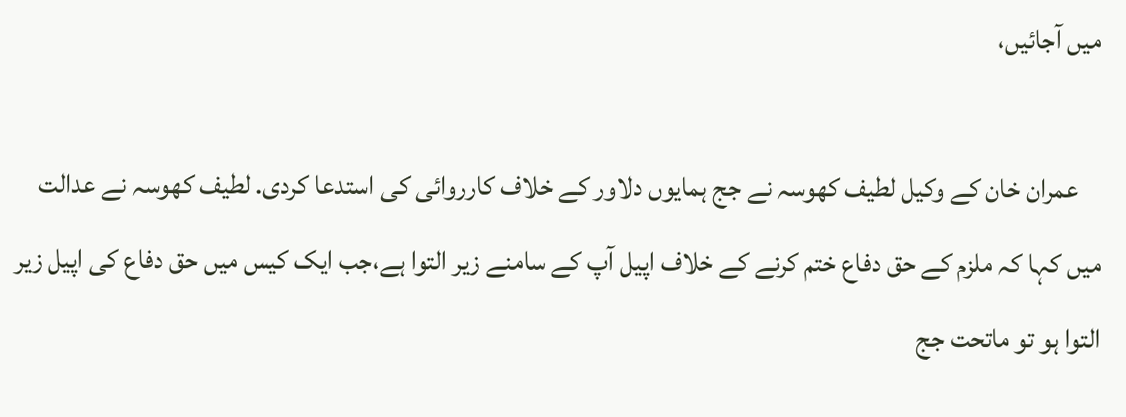میں آجائیں،

    عمران خان کے وکیل لطیف کھوسہ نے جج ہمایوں دلاور کے خلاف کارروائی کی استدعا کردی. لطیف کھوسہ نے عدالت میں کہا کہ ملزم کے حق دفاع ختم کرنے کے خلاف اپیل آپ کے سامنے زیر التوا ہے،جب ایک کیس میں حق دفاع کی اپیل زیر التوا ہو تو ماتحت جج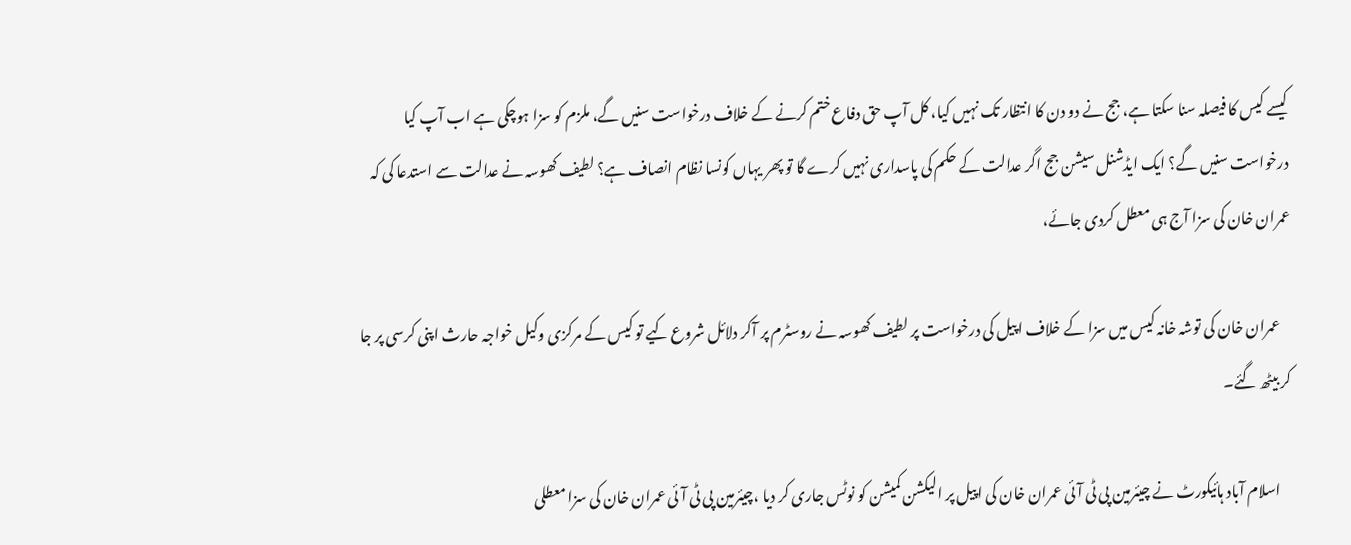کیسے کیس کا فیصلہ سنا سکتا ہے، جج نے دو دن کا انتظار تک نہیں کیا، کل آپ حق دفاع ختم کرنے کے خلاف درخواست سنیں گے، ملزم کو سزا ہوچکی ہے اب آپ کیا درخواست سنیں گے؟ ایک ایڈشنل سیشن جج اگر عدالت کے حکم کی پاسداری نہیں کرے گا تو پھر یہاں کونسا نظام انصاف ہے؟ لطیف کھوسہ نے عدالت سے استدعا کی کہ عمران خان کی سزا آج ہی معطل کردی جائے،

    عمران خان کی توشہ خانہ کیس میں سزا کے خلاف اپیل کی درخواست پر لطیف کھوسہ نے روسٹرم پر آکر دلائل شروع کیے تو کیس کے مرکزی وکیل خواجہ حارث اپنی کرسی پر جا کر بیٹھ گئے۔

    اسلام آباد ہائیکورٹ نے چیئرمین پی ٹی آئی عمران خان کی اپیل پر الیکشن کمیشن کو نوٹس جاری کر دیا ،چیئرمین پی ٹی آئی عمران خان کی سزا معطلی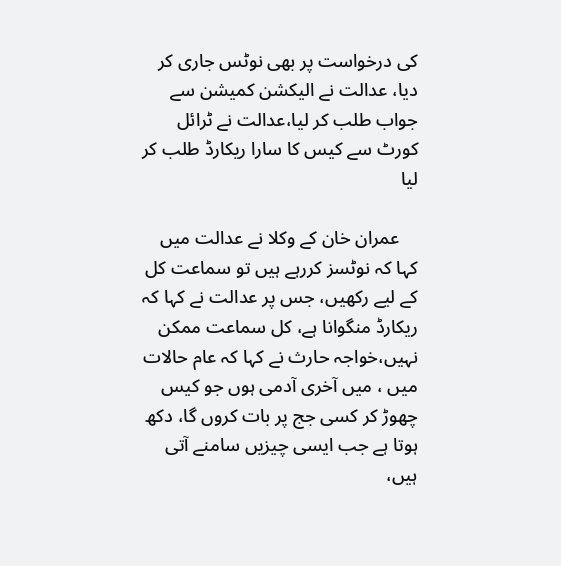کی درخواست پر بھی نوٹس جاری کر دیا، عدالت نے الیکشن کمیشن سے جواب طلب کر لیا،عدالت نے ٹرائل کورٹ سے کیس کا سارا ریکارڈ طلب کر لیا

    عمران خان کے وکلا نے عدالت میں کہا کہ نوٹسز کررہے ہیں تو سماعت کل کے لیے رکھیں، جس پر عدالت نے کہا کہ ریکارڈ منگوانا ہے، کل سماعت ممکن نہیں،خواجہ حارث نے کہا کہ عام حالات میں ، میں آخری آدمی ہوں جو کیس چھوڑ کر کسی جج پر بات کروں گا، دکھ ہوتا ہے جب ایسی چیزیں سامنے آتی ہیں،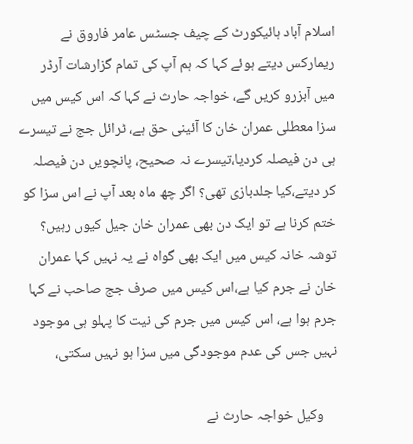اسلام آباد ہائیکورٹ کے چیف جسٹس عامر فاروق نے ریمارکس دیتے ہوئے کہا کہ ہم آپ کی تمام گزارشات آرڈر میں آبزرو کریں گے، خواجہ حارث نے کہا کہ اس کیس میں سزا معطلی عمران خان کا آئینی حق ہے، ٹرائل جج نے تیسرے ہی دن فیصلہ کردیا،تیسرے نہ صحیح، پانچویں دن فیصلہ کر دیتے،کیا جلدبازی تھی؟ اگر چھ ماہ بعد آپ نے اس سزا کو ختم کرنا ہے تو ایک دن بھی عمران خان جیل کیوں رہیں؟ توشہ خانہ کیس میں ایک بھی گواہ نے یہ نہیں کہا عمران خان نے جرم کیا ہے،اس کیس میں صرف جج صاحب نے کہا جرم ہوا ہے، اس کیس میں جرم کی نیت کا پہلو ہی موجود نہیں جس کی عدم موجودگی میں سزا ہو نہیں سکتی،

    وکیل خواجہ حارث نے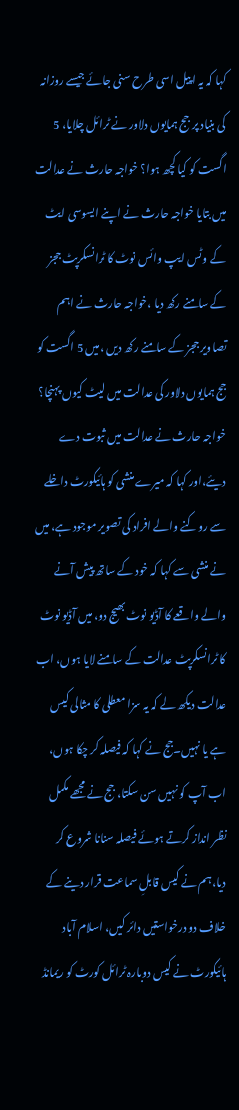کہا کہ یہ اپیل اسی طرح سنی جائے جیسے روزانہ کی بنیاد پر جج ہمایوں دلاور نے ٹرائل چلایا، 5 اگست کو کیا کچھ ہوا؟ خواجہ حارث نے عدالت میں بتایا خواجہ حارث نے اپنے ایسوسی ایٹ کے وٹس ایپ وائس نوٹ کا ٹرانسکرپٹ ججز کے سامنے رکھ دیا ،خواجہ حارث نے اہم تصاویر ججز کے سامنے رکھ دیں ،میں 5 اگست کو جج ہمایوں دلاور کی عدالت میں لیٹ کیوں پہنچا؟ خواجہ حارث نے عدالت میں ثبوت دے دیئے،اور کہا کہ میرے منشی کو ہائیکورٹ داخلے سے روکنے والے افراد کی تصویر موجود ہے، میں نے منشی سے کہا کہ خود کے ساتھ پیش آنے والے واقعے کا آڈیو نوٹ بھیج دو، میں آڈیو نوٹ کا ٹرانسکرپٹ عدالت کے سامنے لایا ہوں، اب عدالت دیکھ لے کہ یہ سزا معطلی کا مثالی کیس ہے یا نہیں۔جج نے کہا کہ فیصلہ کر چکا ہوں، اب آپ کو نہیں سن سکتا، جج نے مجھے مکمل نظر انداز کرتے ہوئے فیصلہ سنانا شروع کر دیا،ہم نے کیس قابلِ سماعت قرار دینے کے خلاف دو درخواستیں دائر کیں، اسلام آباد ہائیکورٹ نے کیس دوبارہ ٹرائل کورٹ کو ریمانڈ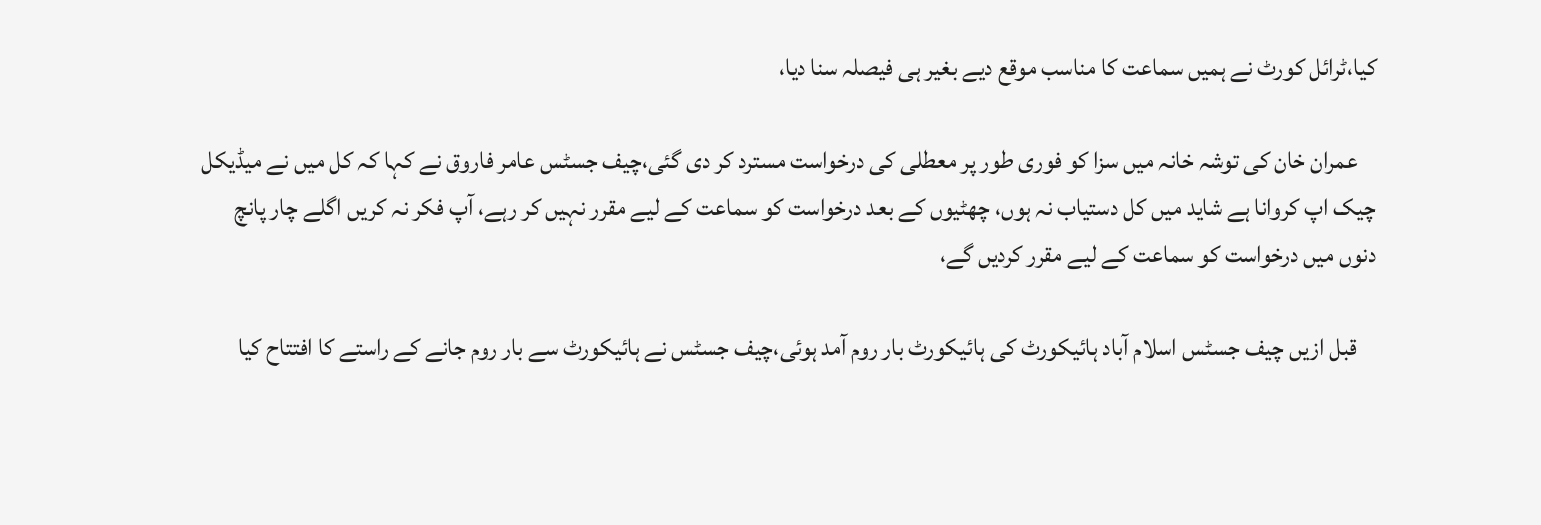کیا،ٹرائل کورٹ نے ہمیں سماعت کا مناسب موقع دیے بغیر ہی فیصلہ سنا دیا،

    عمران خان کی توشہ خانہ میں سزا کو فوری طور پر معطلی کی درخواست مسترد کر دی گئی،چیف جسٹس عامر فاروق نے کہا کہ کل میں نے میڈیکل چیک اپ کروانا ہے شاید میں کل دستیاب نہ ہوں، چھٹیوں کے بعد درخواست کو سماعت کے لیے مقرر نہیں کر رہے، آپ فکر نہ کریں اگلے چار پانچ دنوں میں درخواست کو سماعت کے لیے مقرر کردیں گے،

    قبل ازیں چیف جسٹس اسلام آباد ہائیکورٹ کی ہائیکورٹ بار روم آمد ہوئی،چیف جسٹس نے ہائیکورٹ سے بار روم جانے کے راستے کا افتتاح کیا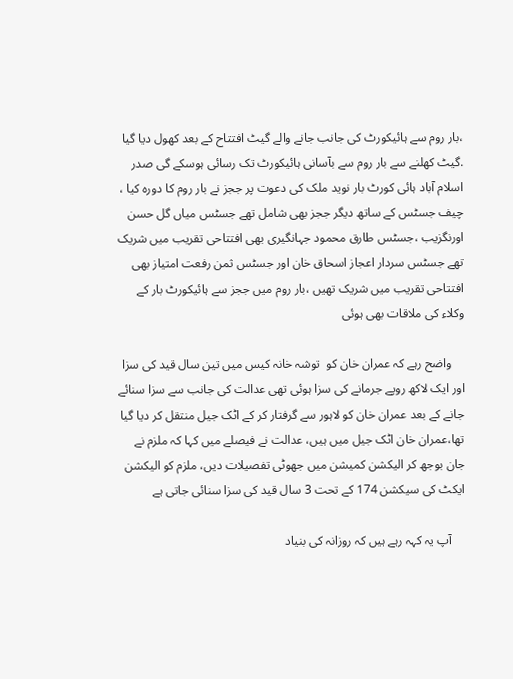،بار روم سے ہائیکورٹ کی جانب جانے والے گیٹ افتتاح کے بعد کھول دیا گیا .گیٹ کھلنے سے بار روم سے بآسانی ہائیکورٹ تک رسائی ہوسکے گی صدر اسلام آباد ہائی کورٹ بار نوید ملک کی دعوت پر ججز نے بار روم کا دورہ کیا ، چیف جسٹس کے ساتھ دیگر ججز بھی شامل تھے جسٹس میاں گل حسن اورنگزیب ،جسٹس طارق محمود جہانگیری بھی افتتاحی تقریب میں شریک تھے جسٹس سردار اعجاز اسحاق خان اور جسٹس ثمن رفعت امتیاز بھی افتتاحی تقریب میں شریک تھیں ،بار روم میں ججز سے ہائیکورٹ بار کے وکلاء کی ملاقات بھی ہوئی

    واضح رہے کہ عمران خان کو  توشہ خانہ کیس میں تین سال قید کی سزا اور ایک لاکھ روپے جرمانے کی سزا ہوئی تھی عدالت کی جانب سے سزا سنائے جانے کے بعد عمران خان کو لاہور سے گرفتار کر کے اٹک جیل منتقل کر دیا گیا تھا،عمران خان اٹک جیل میں ہیں، عدالت نے فیصلے میں کہا کہ ملزم نے جان بوجھ کر الیکشن کمیشن میں جھوٹی تفصیلات دیں، ملزم کو الیکشن ایکٹ کی سیکشن 174 کے تحت 3 سال قید کی سزا سنائی جاتی ہے

    آپ یہ کہہ رہے ہیں کہ روزانہ کی بنیاد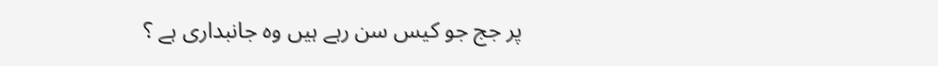پر جج جو کیس سن رہے ہیں وہ جانبداری ہے ؟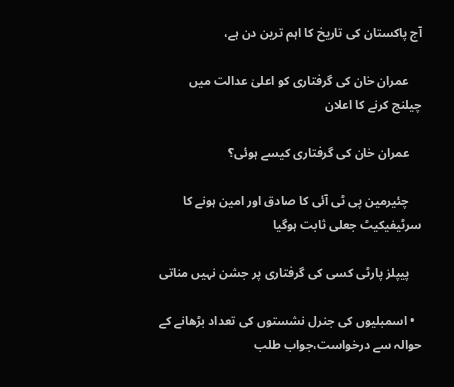آج پاکستان کی تاریخ کا اہم ترین دن ہے،

    عمران خان کی گرفتاری کو اعلیٰ عدالت میں چیلنج کرنے کا اعلان

    عمران خان کی گرفتاری کیسے ہوئی؟

    چئیرمین پی ٹی آئی کا صادق اور امین ہونے کا سرٹیفیکیٹ جعلی ثابت ہوگیا

    پیپلز پارٹی کسی کی گرفتاری پر جشن نہیں مناتی

  • اسمبلیوں کی جنرل نشستوں کی تعداد بڑھانے کے حوالہ سے درخواست،جواب طلب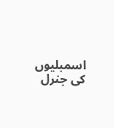اسمبلیوں کی جنرل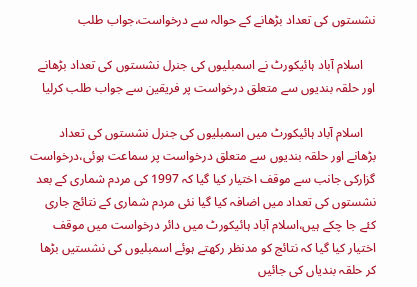نشستوں کی تعداد بڑھانے کے حوالہ سے درخواست،جواب طلب

    اسلام آباد ہائیکورٹ نے اسمبلیوں کی جنرل نشستوں کی تعداد بڑھانے اور حلقہ بندیوں سے متعلق درخواست پر فریقین سے جواب طلب کرلیا

    اسلام آباد ہائیکورٹ میں اسمبلیوں کی جنرل نشستوں کی تعداد بڑھانے اور حلقہ بندیوں سے متعلق درخواست پر سماعت ہوئی،درخواست گزارکی جانب سے موقف اختیار کیا گیا کہ 1997 کی مردم شماری کے بعد نشستوں کی تعداد میں اضافہ کیا گیا نئی مردم شماری کے نتائج جاری کئے جا چکے ہیں،اسلام آباد ہائیکورٹ میں دائر درخواست میں موقف اختیار کیا گیا کہ نتائج کو مدنظر رکھتے ہوئے اسمبلیوں کی نشستیں بڑھا کر حلقہ بندیاں کی جائیں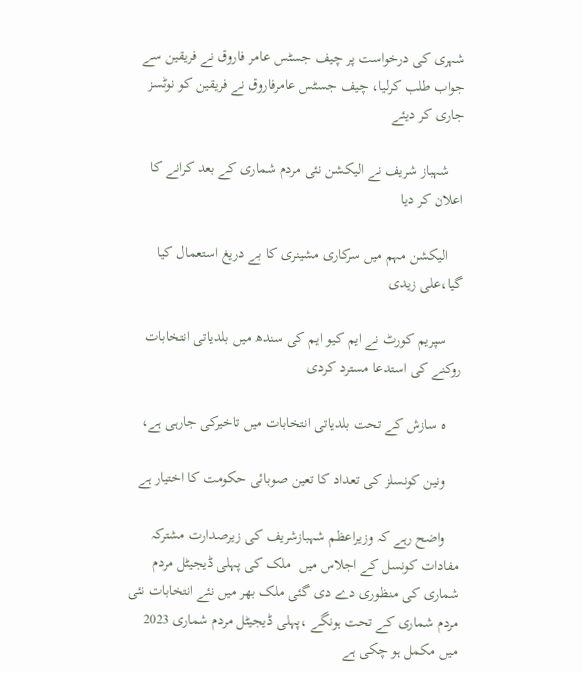شہری کی درخواست پر چیف جسٹس عامر فاروق نے فریقین سے جواب طلب کرلیا، چیف جسٹس عامرفاروق نے فریقین کو نوٹسز جاری کر دیئے

    شہباز شریف نے الیکشن نئی مردم شماری کے بعد کرانے کا اعلان کر دیا

    الیکشن مہم میں سرکاری مشینری کا بے دریغ استعمال کیا گیا،علی زیدی

    سپریم کورٹ نے ایم کیو ایم کی سندھ میں بلدیاتی انتخابات روکنے کی استدعا مسترد کردی

    ہ سازش کے تحت بلدیاتی انتخابات میں تاخیرکی جارہی ہے،

    ونین کونسلز کی تعداد کا تعین صوبائی حکومت کا اختیار ہے

    واضح رہے کہ وزیراعظم شہبازشریف کی زیرصدارت مشترکہ مفادات کونسل کے اجلاس میں  ملک کی پہلی ڈیجیٹل مردم شماری کی منظوری دے دی گئی ملک بھر میں نئے انتخابات نئی مردم شماری کے تحت ہونگے ،پہلی ڈیجیٹل مردم شماری 2023 میں مکمل ہو چکی ہے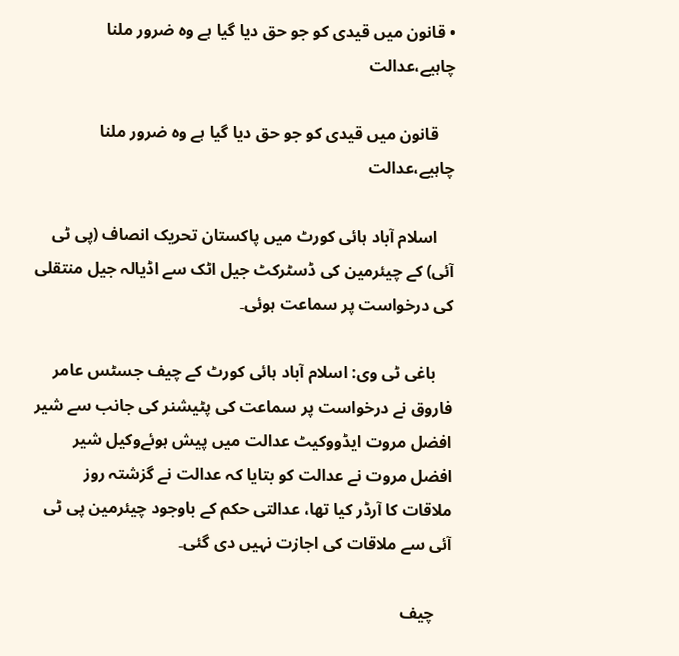• قانون میں قیدی کو جو حق دیا گیا ہے وہ ضرور ملنا چاہیے،عدالت

    قانون میں قیدی کو جو حق دیا گیا ہے وہ ضرور ملنا چاہیے،عدالت

    اسلام آباد ہائی کورٹ میں پاکستان تحریک انصاف (پی ٹی آئی) کے چیئرمین کی ڈسٹرکٹ جیل اٹک سے اڈیالہ جیل منتقلی کی درخواست پر سماعت ہوئی۔

    باغی ٹی وی: اسلام آباد ہائی کورٹ کے چیف جسٹس عامر فاروق نے درخواست پر سماعت کی پٹیشنر کی جانب سے شیر افضل مروت ایڈووکیٹ عدالت میں پیش ہوئےوکیل شیر افضل مروت نے عدالت کو بتایا کہ عدالت نے گزشتہ روز ملاقات کا آرڈر کیا تھا، عدالتی حکم کے باوجود چیئرمین پی ٹی آئی سے ملاقات کی اجازت نہیں دی گئی۔

    چیف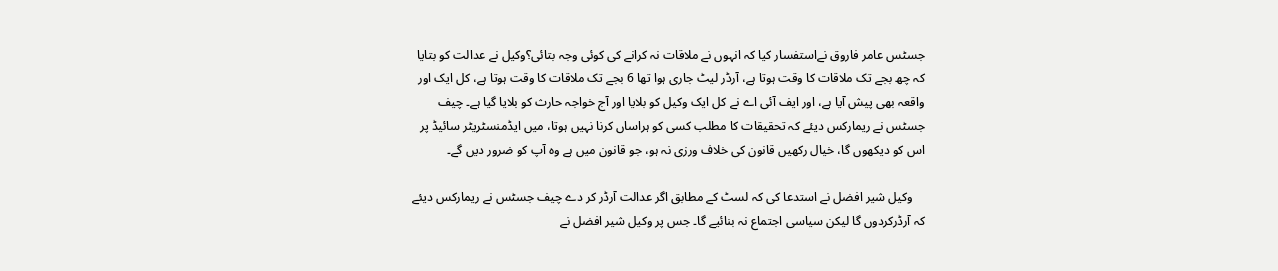جسٹس عامر فاروق نےاستفسار کیا کہ انہوں نے ملاقات نہ کرانے کی کوئی وجہ بتائی؟وکیل نے عدالت کو بتایا کہ چھ بجے تک ملاقات کا وقت ہوتا ہے، آرڈر لیٹ جاری ہوا تھا 6 بجے تک ملاقات کا وقت ہوتا ہے، کل ایک اور واقعہ بھی پیش آیا ہے، اور ایف آئی اے نے کل ایک وکیل کو بلایا اور آج خواجہ حارث کو بلایا گیا ہے۔ چیف جسٹس نے ریمارکس دیئے کہ تحقیقات کا مطلب کسی کو ہراساں کرنا نہیں ہوتا، میں ایڈمنسٹریٹر سائیڈ پر اس کو دیکھوں گا، خیال رکھیں قانون کی خلاف ورزی نہ ہو، جو قانون میں ہے وہ آپ کو ضرور دیں گے۔

    وکیل شیر افضل نے استدعا کی کہ لسٹ کے مطابق اگر عدالت آرڈر کر دے چیف جسٹس نے ریمارکس دیئے کہ آرڈرکردوں گا لیکن سیاسی اجتماع نہ بنائیے گا۔ جس پر وکیل شیر افضل نے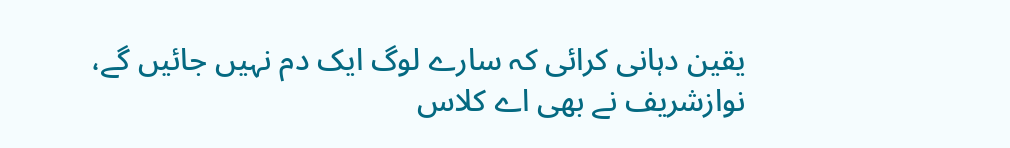یقین دہانی کرائی کہ سارے لوگ ایک دم نہیں جائیں گے، نوازشریف نے بھی اے کلاس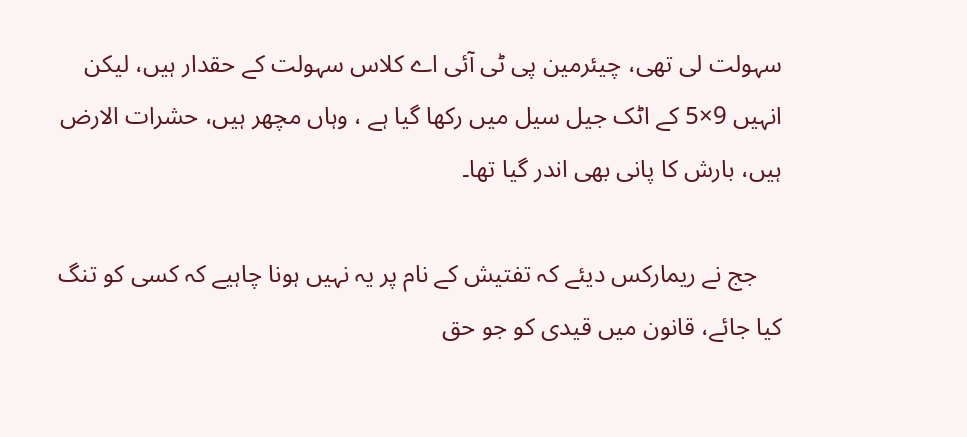سہولت لی تھی، چیئرمین پی ٹی آئی اے کلاس سہولت کے حقدار ہیں، لیکن انہیں 9×5 کے اٹک جیل سیل میں رکھا گیا ہے ، وہاں مچھر ہیں، حشرات الارض ہیں، بارش کا پانی بھی اندر گیا تھا۔

    جج نے ریمارکس دیئے کہ تفتیش کے نام پر یہ نہیں ہونا چاہیے کہ کسی کو تنگ کیا جائے، قانون میں قیدی کو جو حق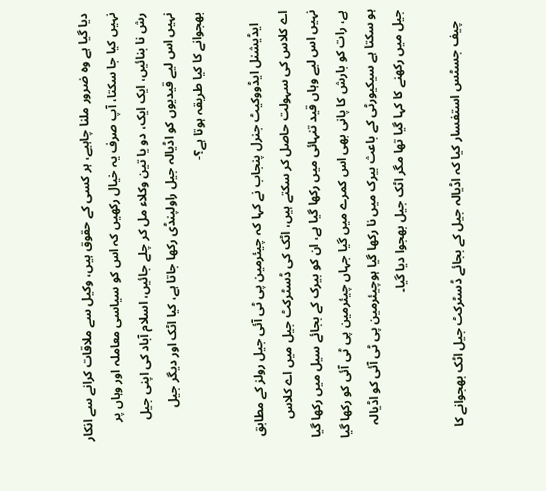دیا گیا ہے وہ ضرور ملنا چاہیے، ہر کسی کے حقوق ہیں، وکیل سے ملاقات کرانے سے انکار نہیں کیا جا سکتا، آپ صرف یہ خیال رکھیں کہ اس کو سیاسی معاملہ اور وہاں پر رش نا بنائیں، ایک ایک، دو یا تین وکلاء مل کر چلے جائیں، اسلام آباد کی اپنی جیل نہیں اس لیے قیدیوں کو اڈیالہ جیل راولپنڈی رکھا جاتا ہے، کیا اٹک اور دیگر جیل بھجوانے کا کیا طریقہ ہوتا ہے؟-

    ایڈیشنل ایڈووکیٹ جنرل پنجاب نے کہا کہ چیئرمین پی ٹی آئی جیل رولز کے مطابق اے کلاس کی سہولت حاصل کر سکتے ہیں، اٹک کی ڈسٹرکٹ جیل میں اے کلاس نہیں اس لیے وہاں قید تنہائی میں رکھا گیا ہے، ان کو بیرک کے بجائے سیل میں رکھا گیا ہے، رات کو بارش کا پانی بھی اس کمرے میں گیا جہاں چیئرمین پی ٹی آئی کو رکھا گیا ہو سکتا ہے سیکیورٹی کے باعث بیرک میں نا رکھا گیا ہوچیئرمین پی ٹی آئی کو اڈیالہ جیل میں رکھنے کا کہا گیا تھا مگر اٹک جیل بھجوا دیا گیا۔

    چیف جسٹس استفسار کیا کہ اڈیالہ جیل کے بجائے ڈسٹرکٹ جیل اٹک بھجوانے کا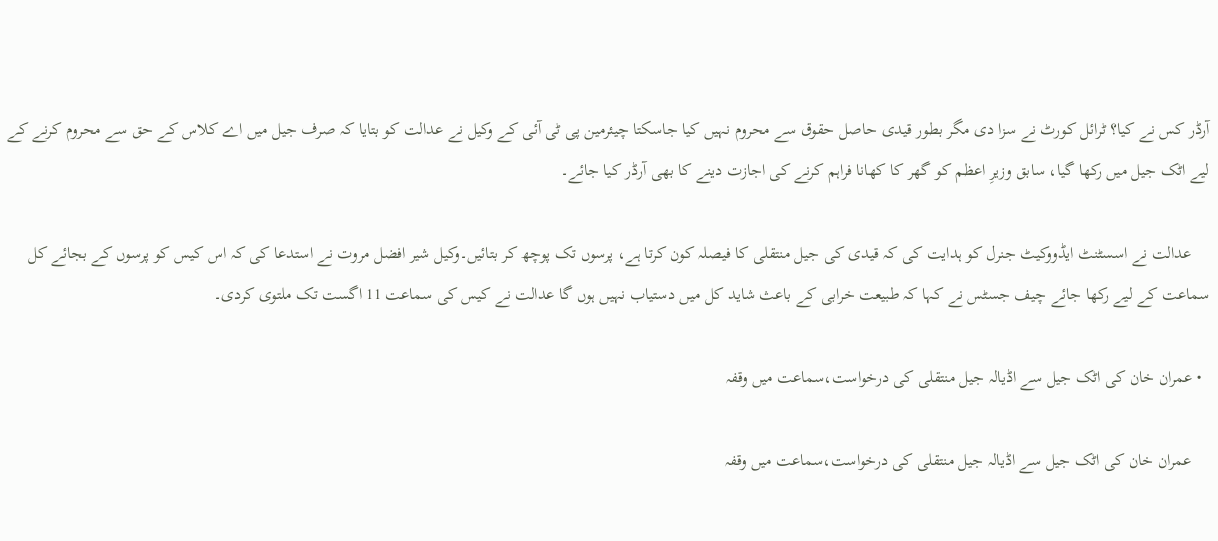آرڈر کس نے کیا؟ ٹرائل کورٹ نے سزا دی مگر بطور قیدی حاصل حقوق سے محروم نہیں کیا جاسکتا چیئرمین پی ٹی آئی کے وکیل نے عدالت کو بتایا کہ صرف جیل میں اے کلاس کے حق سے محروم کرنے کے لیے اٹک جیل میں رکھا گیا، سابق وزیرِ اعظم کو گھر کا کھانا فراہم کرنے کی اجازت دینے کا بھی آرڈر کیا جائے۔

    عدالت نے اسسٹنٹ ایڈووکیٹ جنرل کو ہدایت کی کہ قیدی کی جیل منتقلی کا فیصلہ کون کرتا ہے، پرسوں تک پوچھ کر بتائیں۔وکیل شیر افضل مروت نے استدعا کی کہ اس کیس کو پرسوں کے بجائے کل سماعت کے لیے رکھا جائے چیف جسٹس نے کہا کہ طبیعت خرابی کے باعث شاید کل میں دستیاب نہیں ہوں گا عدالت نے کیس کی سماعت 11 اگست تک ملتوی کردی۔

  • عمران خان کی اٹک جیل سے اڈیالہ جیل منتقلی کی درخواست،سماعت میں وقفہ

    عمران خان کی اٹک جیل سے اڈیالہ جیل منتقلی کی درخواست،سماعت میں وقفہ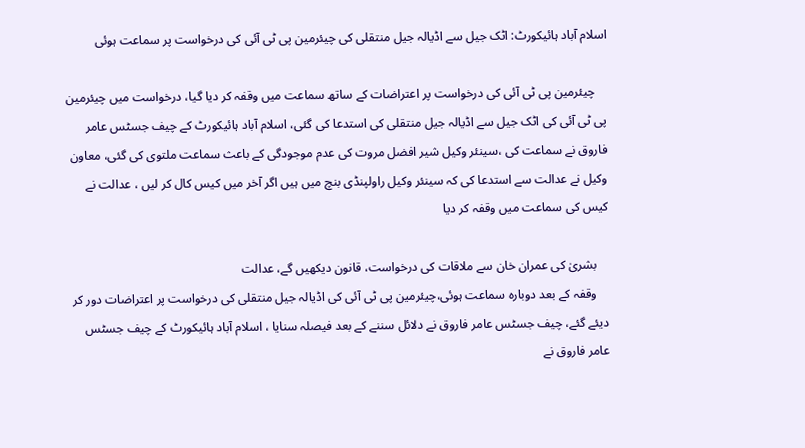اسلام آباد ہائیکورٹ: اٹک جیل سے اڈیالہ جیل منتقلی کی چیئرمین پی ٹی آئی کی درخواست پر سماعت ہوئی

    چیئرمین پی ٹی آئی کی درخواست پر اعتراضات کے ساتھ سماعت میں وقفہ کر دیا گیا، درخواست میں چیئرمین پی ٹی آئی کی اٹک جیل سے اڈیالہ جیل منتقلی کی استدعا کی گئی، اسلام آباد ہائیکورٹ کے چیف جسٹس عامر فاروق نے سماعت کی ،سینئر وکیل شیر افضل مروت کی عدم موجودگی کے باعث سماعت ملتوی کی گئی، معاون وکیل نے عدالت سے استدعا کی کہ سینئر وکیل راولپنڈی بنچ میں ہیں اگر آخر میں کیس کال کر لیں ، عدالت نے کیس کی سماعت میں وقفہ کر دیا

    بشریٰ کی عمران خان سے ملاقات کی درخواست، قانون دیکھیں گے، عدالت
    وقفہ کے بعد دوبارہ سماعت ہوئی،چیئرمین پی ٹی آئی کی اڈیالہ جیل منتقلی کی درخواست پر اعتراضات دور کر دیئے گئے، چیف جسٹس عامر فاروق نے دلائل سننے کے بعد فیصلہ سنایا ، اسلام آباد ہائیکورٹ کے چیف جسٹس عامر فاروق نے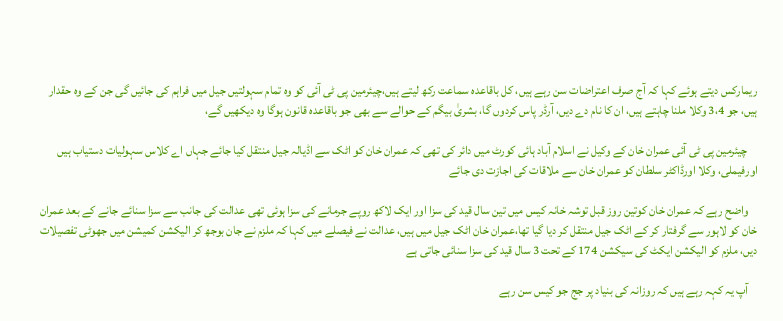ریمارکس دیتے ہوئے کہا کہ آج صرف اعتراضات سن رہے ہیں، کل باقاعدہ سماعت رکھ لیتے ہیں،چیئرمین پی ٹی آئی کو وہ تمام سہولتیں جیل میں فراہم کی جائیں گی جن کے وہ حقدار ہیں، جو 3،4 وکلا ملنا چاہتے ہیں، ان کا نام دے دیں، آرڈر پاس کردوں گا، بشریٰ بیگم کے حوالے سے بھی جو باقاعدہ قانون ہوگا وہ دیکھیں گے،

    چیئرمین پی ٹی آئی عمران خان کے وکیل نے اسلام آباد ہائی کورٹ میں دائر کی تھی کہ عمران خان کو اٹک سے اڈیالہ جیل منتقل کیا جائے جہاں اے کلاس سہولیات دستیاب ہیں اورفیملی، وکلا اورڈاکٹر سلطان کو عمران خان سے ملاقات کی اجازت دی جائے

    واضح رہے کہ عمران خان کوتین روز قبل توشہ خانہ کیس میں تین سال قید کی سزا اور ایک لاکھ روپے جرمانے کی سزا ہوئی تھی عدالت کی جانب سے سزا سنائے جانے کے بعد عمران خان کو لاہور سے گرفتار کر کے اٹک جیل منتقل کر دیا گیا تھا،عمران خان اٹک جیل میں ہیں، عدالت نے فیصلے میں کہا کہ ملزم نے جان بوجھ کر الیکشن کمیشن میں جھوٹی تفصیلات دیں، ملزم کو الیکشن ایکٹ کی سیکشن 174 کے تحت 3 سال قید کی سزا سنائی جاتی ہے

    آپ یہ کہہ رہے ہیں کہ روزانہ کی بنیاد پر جج جو کیس سن رہے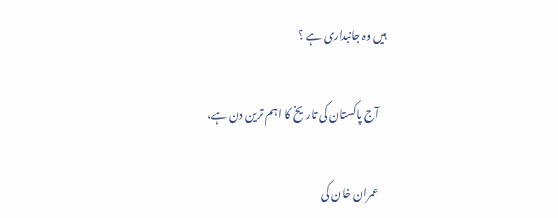ہیں وہ جانبداری ہے ؟

    آج پاکستان کی تاریخ کا اہم ترین دن ہے،

    عمران خان کی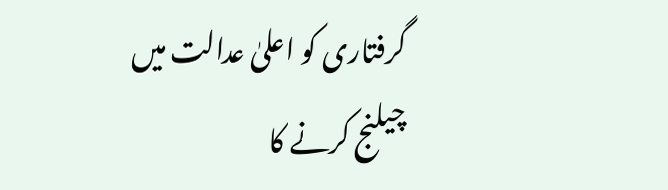گرفتاری کو اعلیٰ عدالت میں چیلنج کرنے کا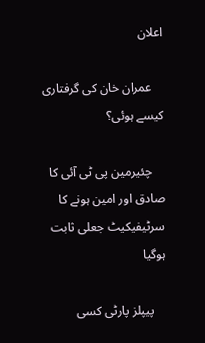اعلان

    عمران خان کی گرفتاری کیسے ہوئی؟

    چئیرمین پی ٹی آئی کا صادق اور امین ہونے کا سرٹیفیکیٹ جعلی ثابت ہوگیا

    پیپلز پارٹی کسی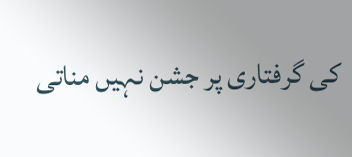کی گرفتاری پر جشن نہیں مناتی